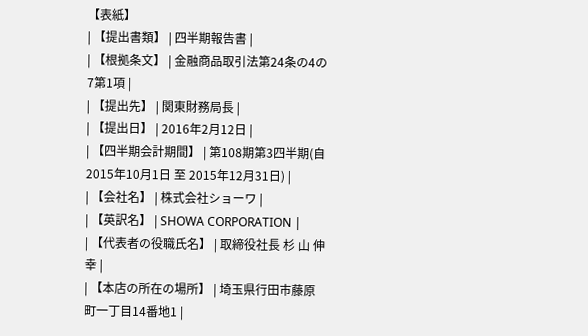【表紙】
| 【提出書類】 | 四半期報告書 |
| 【根拠条文】 | 金融商品取引法第24条の4の7第1項 |
| 【提出先】 | 関東財務局長 |
| 【提出日】 | 2016年2月12日 |
| 【四半期会計期間】 | 第108期第3四半期(自 2015年10月1日 至 2015年12月31日) |
| 【会社名】 | 株式会社ショーワ |
| 【英訳名】 | SHOWA CORPORATION |
| 【代表者の役職氏名】 | 取締役社長 杉 山 伸 幸 |
| 【本店の所在の場所】 | 埼玉県行田市藤原町一丁目14番地1 |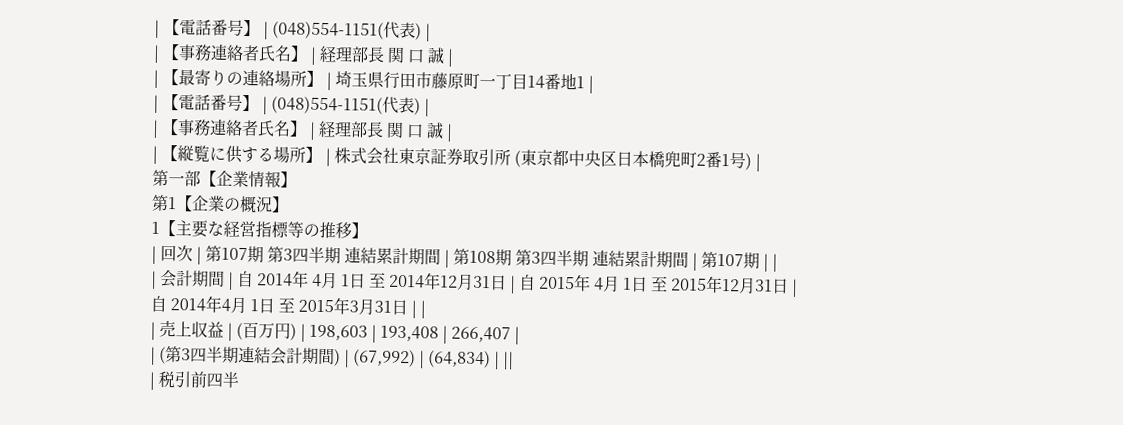| 【電話番号】 | (048)554-1151(代表) |
| 【事務連絡者氏名】 | 経理部長 関 口 誠 |
| 【最寄りの連絡場所】 | 埼玉県行田市藤原町一丁目14番地1 |
| 【電話番号】 | (048)554-1151(代表) |
| 【事務連絡者氏名】 | 経理部長 関 口 誠 |
| 【縦覧に供する場所】 | 株式会社東京証券取引所 (東京都中央区日本橋兜町2番1号) |
第一部【企業情報】
第1【企業の概況】
1【主要な経営指標等の推移】
| 回次 | 第107期 第3四半期 連結累計期間 | 第108期 第3四半期 連結累計期間 | 第107期 | |
| 会計期間 | 自 2014年 4月 1日 至 2014年12月31日 | 自 2015年 4月 1日 至 2015年12月31日 | 自 2014年4月 1日 至 2015年3月31日 | |
| 売上収益 | (百万円) | 198,603 | 193,408 | 266,407 |
| (第3四半期連結会計期間) | (67,992) | (64,834) | ||
| 税引前四半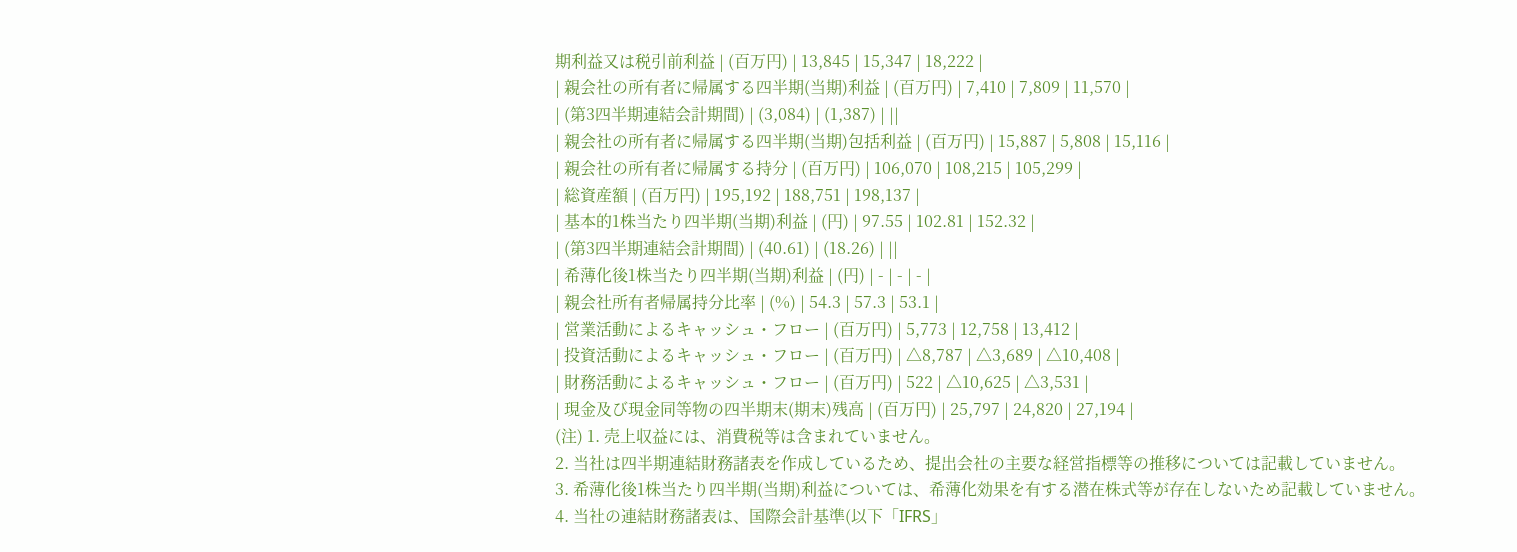期利益又は税引前利益 | (百万円) | 13,845 | 15,347 | 18,222 |
| 親会社の所有者に帰属する四半期(当期)利益 | (百万円) | 7,410 | 7,809 | 11,570 |
| (第3四半期連結会計期間) | (3,084) | (1,387) | ||
| 親会社の所有者に帰属する四半期(当期)包括利益 | (百万円) | 15,887 | 5,808 | 15,116 |
| 親会社の所有者に帰属する持分 | (百万円) | 106,070 | 108,215 | 105,299 |
| 総資産額 | (百万円) | 195,192 | 188,751 | 198,137 |
| 基本的1株当たり四半期(当期)利益 | (円) | 97.55 | 102.81 | 152.32 |
| (第3四半期連結会計期間) | (40.61) | (18.26) | ||
| 希薄化後1株当たり四半期(当期)利益 | (円) | - | - | - |
| 親会社所有者帰属持分比率 | (%) | 54.3 | 57.3 | 53.1 |
| 営業活動によるキャッシュ・フロー | (百万円) | 5,773 | 12,758 | 13,412 |
| 投資活動によるキャッシュ・フロー | (百万円) | △8,787 | △3,689 | △10,408 |
| 財務活動によるキャッシュ・フロー | (百万円) | 522 | △10,625 | △3,531 |
| 現金及び現金同等物の四半期末(期末)残高 | (百万円) | 25,797 | 24,820 | 27,194 |
(注) 1. 売上収益には、消費税等は含まれていません。
2. 当社は四半期連結財務諸表を作成しているため、提出会社の主要な経営指標等の推移については記載していません。
3. 希薄化後1株当たり四半期(当期)利益については、希薄化効果を有する潜在株式等が存在しないため記載していません。
4. 当社の連結財務諸表は、国際会計基準(以下「IFRS」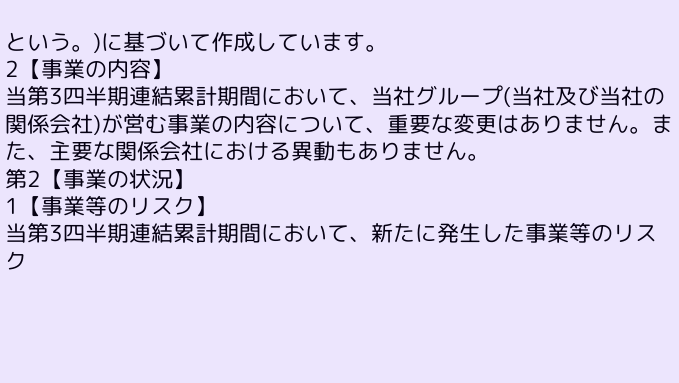という。)に基づいて作成しています。
2【事業の内容】
当第3四半期連結累計期間において、当社グループ(当社及び当社の関係会社)が営む事業の内容について、重要な変更はありません。また、主要な関係会社における異動もありません。
第2【事業の状況】
1【事業等のリスク】
当第3四半期連結累計期間において、新たに発生した事業等のリスク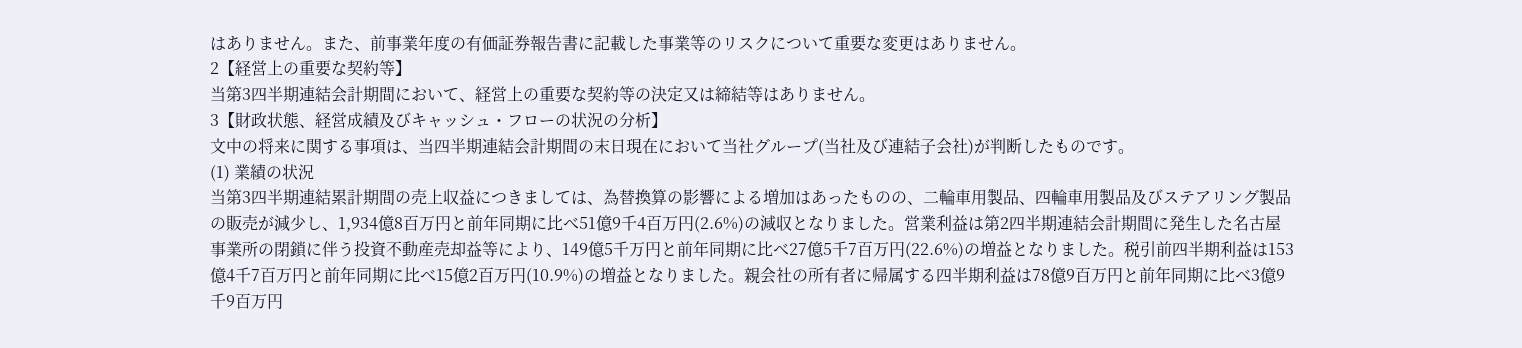はありません。また、前事業年度の有価証券報告書に記載した事業等のリスクについて重要な変更はありません。
2【経営上の重要な契約等】
当第3四半期連結会計期間において、経営上の重要な契約等の決定又は締結等はありません。
3【財政状態、経営成績及びキャッシュ・フローの状況の分析】
文中の将来に関する事項は、当四半期連結会計期間の末日現在において当社グループ(当社及び連結子会社)が判断したものです。
(1) 業績の状況
当第3四半期連結累計期間の売上収益につきましては、為替換算の影響による増加はあったものの、二輪車用製品、四輪車用製品及びステアリング製品の販売が減少し、1,934億8百万円と前年同期に比べ51億9千4百万円(2.6%)の減収となりました。営業利益は第2四半期連結会計期間に発生した名古屋事業所の閉鎖に伴う投資不動産売却益等により、149億5千万円と前年同期に比べ27億5千7百万円(22.6%)の増益となりました。税引前四半期利益は153億4千7百万円と前年同期に比べ15億2百万円(10.9%)の増益となりました。親会社の所有者に帰属する四半期利益は78億9百万円と前年同期に比べ3億9千9百万円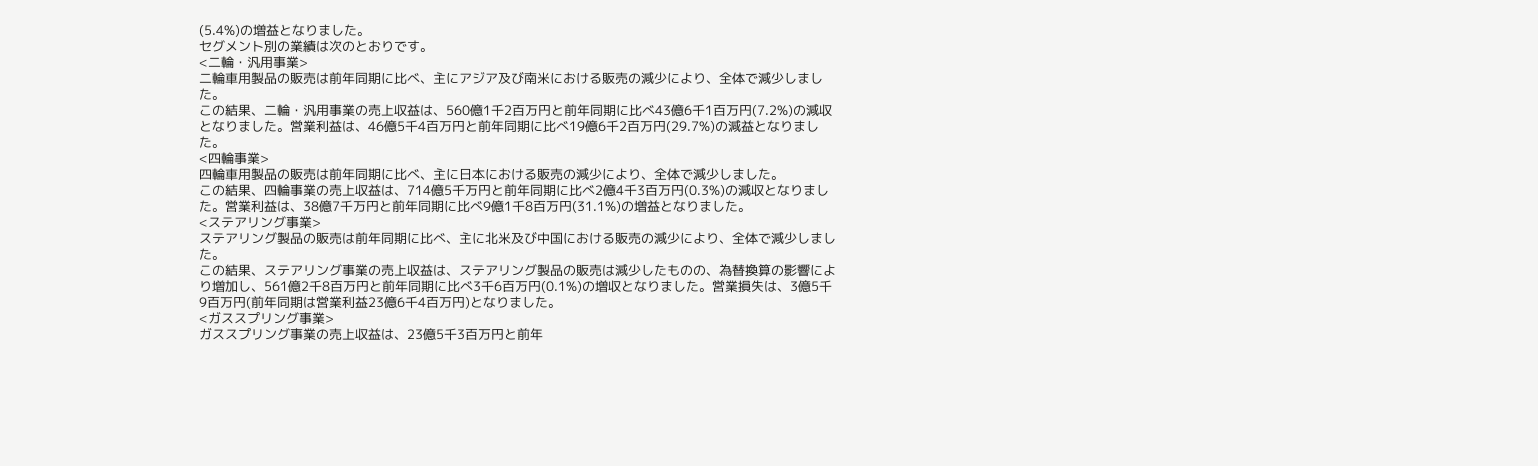(5.4%)の増益となりました。
セグメント別の業績は次のとおりです。
<二輪・汎用事業>
二輪車用製品の販売は前年同期に比べ、主にアジア及び南米における販売の減少により、全体で減少しました。
この結果、二輪・汎用事業の売上収益は、560億1千2百万円と前年同期に比べ43億6千1百万円(7.2%)の減収となりました。営業利益は、46億5千4百万円と前年同期に比べ19億6千2百万円(29.7%)の減益となりました。
<四輪事業>
四輪車用製品の販売は前年同期に比べ、主に日本における販売の減少により、全体で減少しました。
この結果、四輪事業の売上収益は、714億5千万円と前年同期に比べ2億4千3百万円(0.3%)の減収となりました。営業利益は、38億7千万円と前年同期に比べ9億1千8百万円(31.1%)の増益となりました。
<ステアリング事業>
ステアリング製品の販売は前年同期に比べ、主に北米及び中国における販売の減少により、全体で減少しました。
この結果、ステアリング事業の売上収益は、ステアリング製品の販売は減少したものの、為替換算の影響により増加し、561億2千8百万円と前年同期に比べ3千6百万円(0.1%)の増収となりました。営業損失は、3億5千9百万円(前年同期は営業利益23億6千4百万円)となりました。
<ガススプリング事業>
ガススプリング事業の売上収益は、23億5千3百万円と前年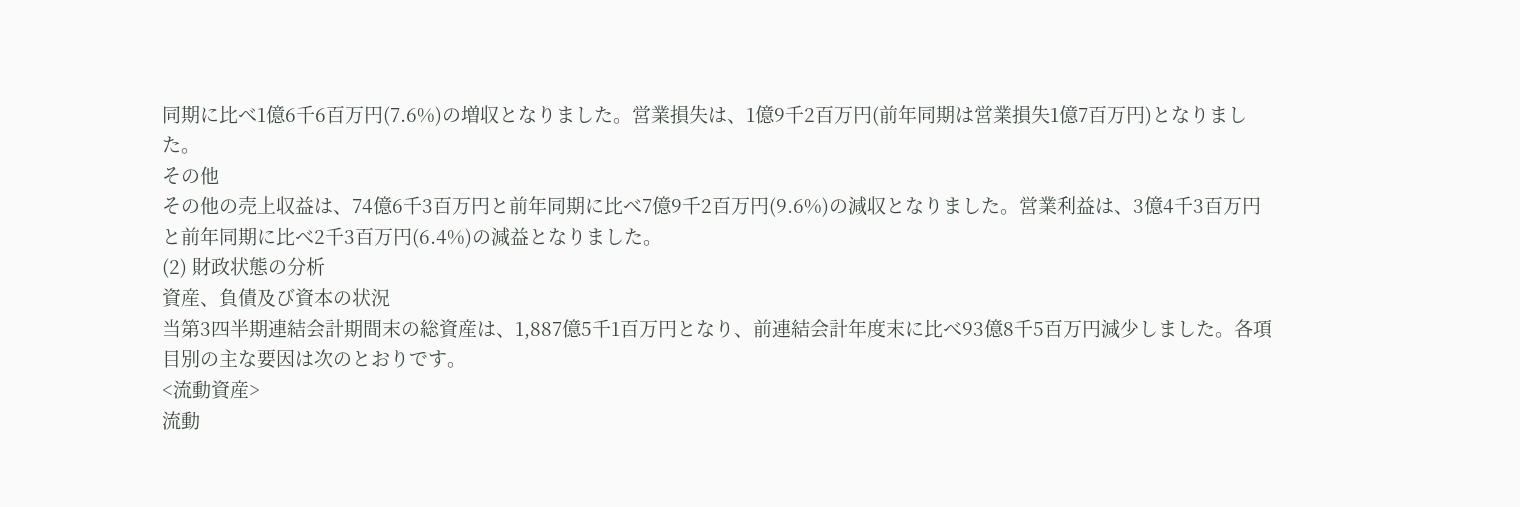同期に比べ1億6千6百万円(7.6%)の増収となりました。営業損失は、1億9千2百万円(前年同期は営業損失1億7百万円)となりました。
その他
その他の売上収益は、74億6千3百万円と前年同期に比べ7億9千2百万円(9.6%)の減収となりました。営業利益は、3億4千3百万円と前年同期に比べ2千3百万円(6.4%)の減益となりました。
(2) 財政状態の分析
資産、負債及び資本の状況
当第3四半期連結会計期間末の総資産は、1,887億5千1百万円となり、前連結会計年度末に比べ93億8千5百万円減少しました。各項目別の主な要因は次のとおりです。
<流動資産>
流動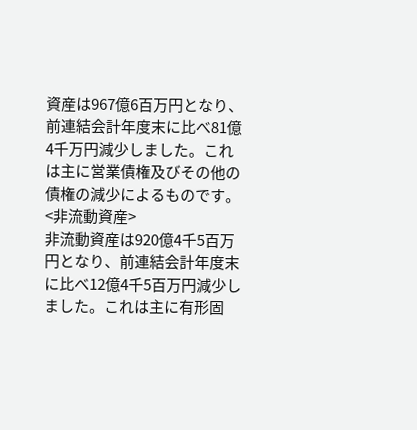資産は967億6百万円となり、前連結会計年度末に比べ81億4千万円減少しました。これは主に営業債権及びその他の債権の減少によるものです。
<非流動資産>
非流動資産は920億4千5百万円となり、前連結会計年度末に比べ12億4千5百万円減少しました。これは主に有形固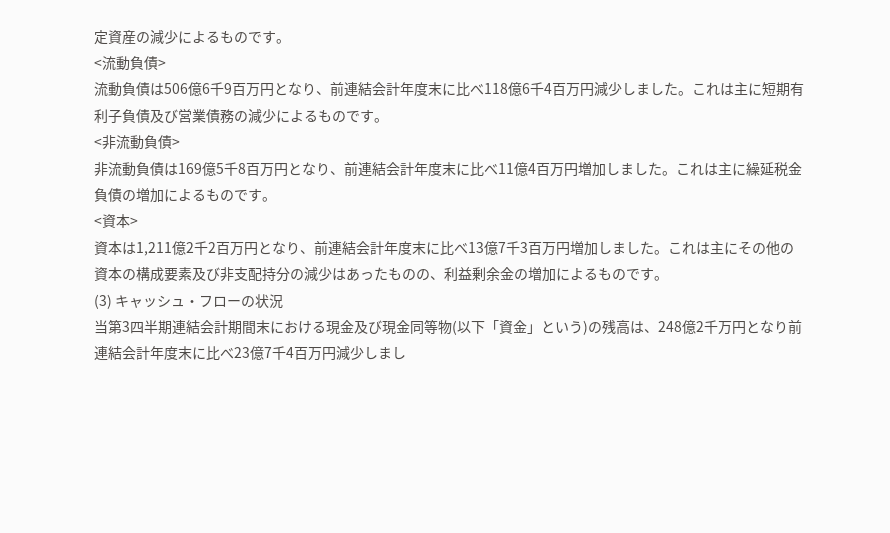定資産の減少によるものです。
<流動負債>
流動負債は506億6千9百万円となり、前連結会計年度末に比べ118億6千4百万円減少しました。これは主に短期有利子負債及び営業債務の減少によるものです。
<非流動負債>
非流動負債は169億5千8百万円となり、前連結会計年度末に比べ11億4百万円増加しました。これは主に繰延税金負債の増加によるものです。
<資本>
資本は1,211億2千2百万円となり、前連結会計年度末に比べ13億7千3百万円増加しました。これは主にその他の資本の構成要素及び非支配持分の減少はあったものの、利益剰余金の増加によるものです。
(3) キャッシュ・フローの状況
当第3四半期連結会計期間末における現金及び現金同等物(以下「資金」という)の残高は、248億2千万円となり前連結会計年度末に比べ23億7千4百万円減少しまし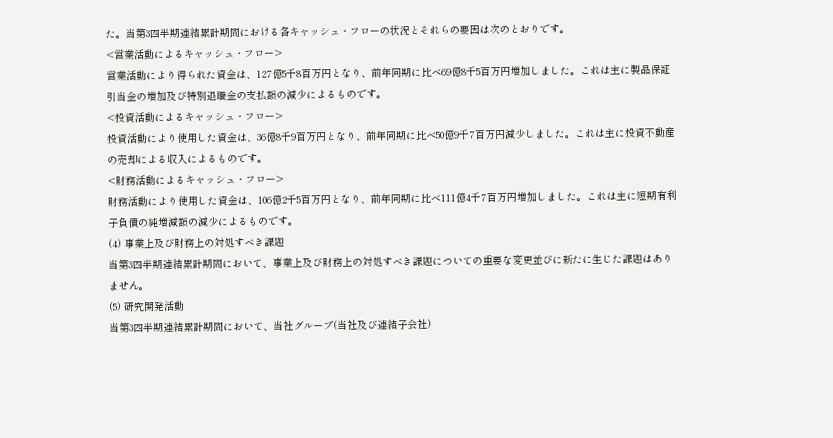た。当第3四半期連結累計期間における各キャッシュ・フローの状況とそれらの要因は次のとおりです。
<営業活動によるキャッシュ・フロー>
営業活動により得られた資金は、127億5千8百万円となり、前年同期に比べ69億8千5百万円増加しました。これは主に製品保証引当金の増加及び特別退職金の支払額の減少によるものです。
<投資活動によるキャッシュ・フロー>
投資活動により使用した資金は、36億8千9百万円となり、前年同期に比べ50億9千7百万円減少しました。これは主に投資不動産の売却による収入によるものです。
<財務活動によるキャッシュ・フロー>
財務活動により使用した資金は、106億2千5百万円となり、前年同期に比べ111億4千7百万円増加しました。これは主に短期有利子負債の純増減額の減少によるものです。
(4) 事業上及び財務上の対処すべき課題
当第3四半期連結累計期間において、事業上及び財務上の対処すべき課題についての重要な変更並びに新たに生じた課題はありません。
(5) 研究開発活動
当第3四半期連結累計期間において、当社グループ(当社及び連結子会社)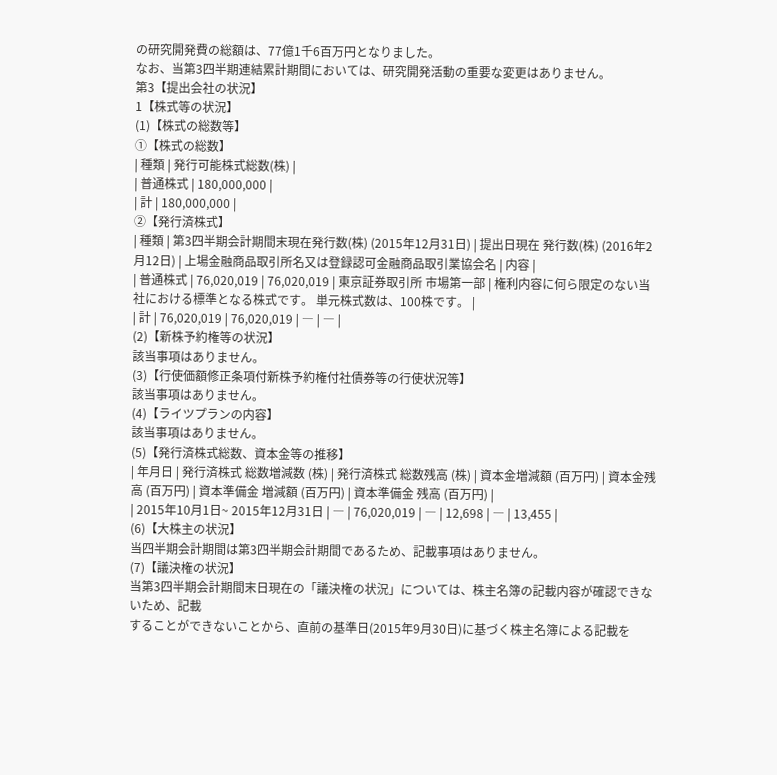の研究開発費の総額は、77億1千6百万円となりました。
なお、当第3四半期連結累計期間においては、研究開発活動の重要な変更はありません。
第3【提出会社の状況】
1【株式等の状況】
(1)【株式の総数等】
①【株式の総数】
| 種類 | 発行可能株式総数(株) |
| 普通株式 | 180,000,000 |
| 計 | 180,000,000 |
②【発行済株式】
| 種類 | 第3四半期会計期間末現在発行数(株) (2015年12月31日) | 提出日現在 発行数(株) (2016年2月12日) | 上場金融商品取引所名又は登録認可金融商品取引業協会名 | 内容 |
| 普通株式 | 76,020,019 | 76,020,019 | 東京証券取引所 市場第一部 | 権利内容に何ら限定のない当社における標準となる株式です。 単元株式数は、100株です。 |
| 計 | 76,020,019 | 76,020,019 | ― | ― |
(2)【新株予約権等の状況】
該当事項はありません。
(3)【行使価額修正条項付新株予約権付社債券等の行使状況等】
該当事項はありません。
(4)【ライツプランの内容】
該当事項はありません。
(5)【発行済株式総数、資本金等の推移】
| 年月日 | 発行済株式 総数増減数 (株) | 発行済株式 総数残高 (株) | 資本金増減額 (百万円) | 資本金残高 (百万円) | 資本準備金 増減額 (百万円) | 資本準備金 残高 (百万円) |
| 2015年10月1日~ 2015年12月31日 | ― | 76,020,019 | ― | 12,698 | ― | 13,455 |
(6)【大株主の状況】
当四半期会計期間は第3四半期会計期間であるため、記載事項はありません。
(7)【議決権の状況】
当第3四半期会計期間末日現在の「議決権の状況」については、株主名簿の記載内容が確認できないため、記載
することができないことから、直前の基準日(2015年9月30日)に基づく株主名簿による記載を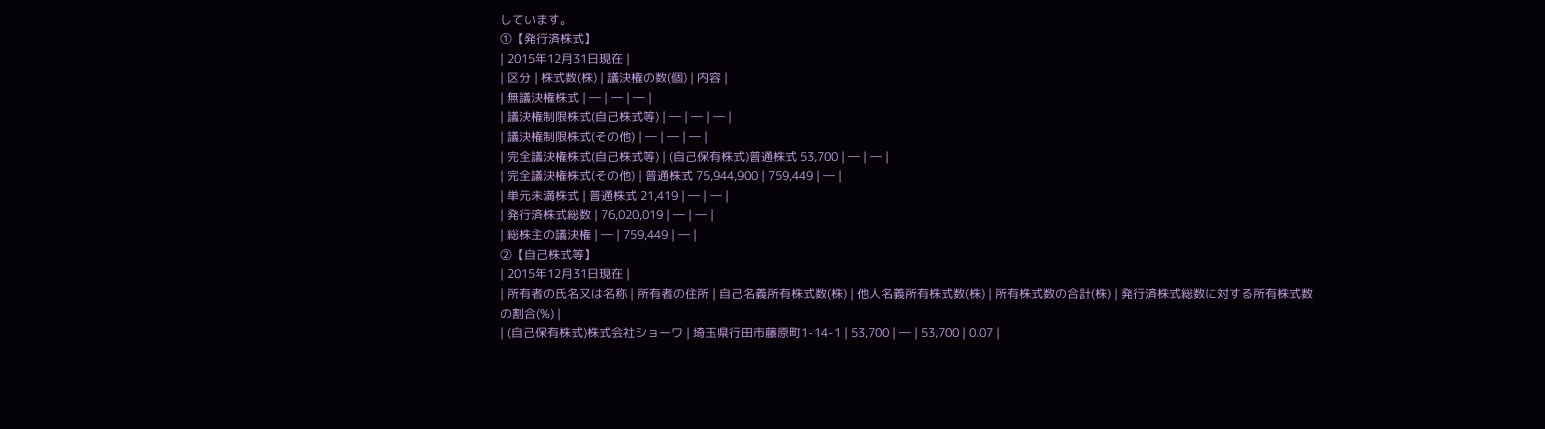しています。
①【発行済株式】
| 2015年12月31日現在 |
| 区分 | 株式数(株) | 議決権の数(個) | 内容 |
| 無議決権株式 | ― | ― | ― |
| 議決権制限株式(自己株式等) | ― | ― | ― |
| 議決権制限株式(その他) | ― | ― | ― |
| 完全議決権株式(自己株式等) | (自己保有株式)普通株式 53,700 | ― | ― |
| 完全議決権株式(その他) | 普通株式 75,944,900 | 759,449 | ― |
| 単元未満株式 | 普通株式 21,419 | ― | ― |
| 発行済株式総数 | 76,020,019 | ― | ― |
| 総株主の議決権 | ― | 759,449 | ― |
②【自己株式等】
| 2015年12月31日現在 |
| 所有者の氏名又は名称 | 所有者の住所 | 自己名義所有株式数(株) | 他人名義所有株式数(株) | 所有株式数の合計(株) | 発行済株式総数に対する所有株式数の割合(%) |
| (自己保有株式)株式会社ショーワ | 埼玉県行田市藤原町1-14-1 | 53,700 | ― | 53,700 | 0.07 |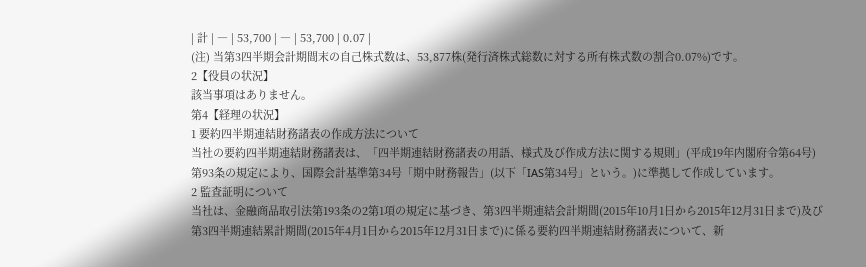| 計 | ― | 53,700 | ― | 53,700 | 0.07 |
(注) 当第3四半期会計期間末の自己株式数は、53,877株(発行済株式総数に対する所有株式数の割合0.07%)です。
2【役員の状況】
該当事項はありません。
第4【経理の状況】
1 要約四半期連結財務諸表の作成方法について
当社の要約四半期連結財務諸表は、「四半期連結財務諸表の用語、様式及び作成方法に関する規則」(平成19年内閣府令第64号)第93条の規定により、国際会計基準第34号「期中財務報告」(以下「IAS第34号」という。)に準拠して作成しています。
2 監査証明について
当社は、金融商品取引法第193条の2第1項の規定に基づき、第3四半期連結会計期間(2015年10月1日から2015年12月31日まで)及び第3四半期連結累計期間(2015年4月1日から2015年12月31日まで)に係る要約四半期連結財務諸表について、新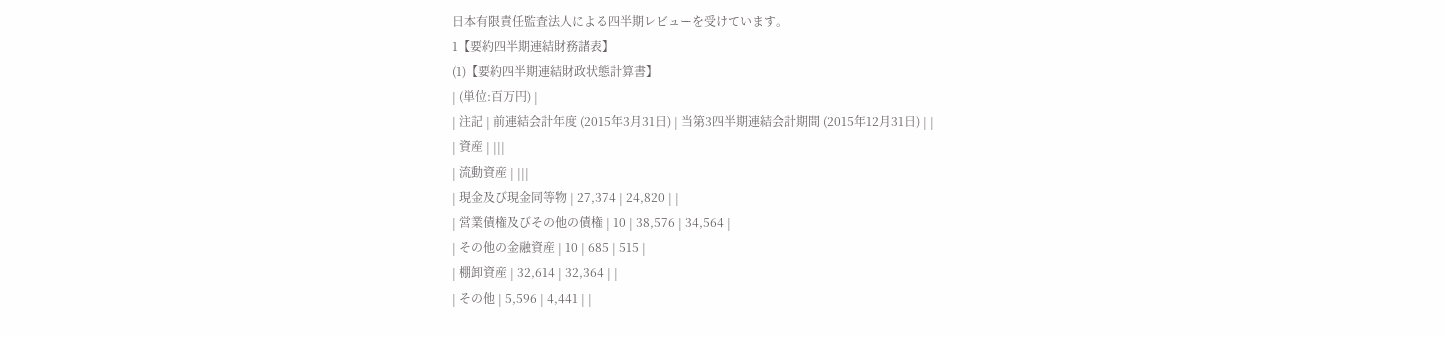日本有限責任監査法人による四半期レビューを受けています。
1【要約四半期連結財務諸表】
(1)【要約四半期連結財政状態計算書】
| (単位:百万円) |
| 注記 | 前連結会計年度 (2015年3月31日) | 当第3四半期連結会計期間 (2015年12月31日) | |
| 資産 | |||
| 流動資産 | |||
| 現金及び現金同等物 | 27,374 | 24,820 | |
| 営業債権及びその他の債権 | 10 | 38,576 | 34,564 |
| その他の金融資産 | 10 | 685 | 515 |
| 棚卸資産 | 32,614 | 32,364 | |
| その他 | 5,596 | 4,441 | |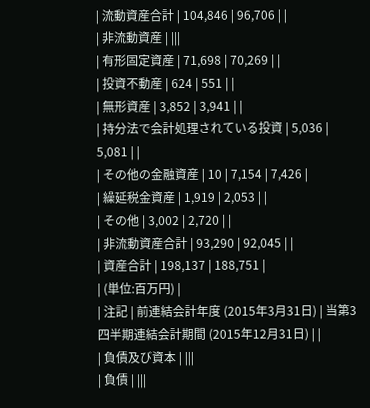| 流動資産合計 | 104,846 | 96,706 | |
| 非流動資産 | |||
| 有形固定資産 | 71,698 | 70,269 | |
| 投資不動産 | 624 | 551 | |
| 無形資産 | 3,852 | 3,941 | |
| 持分法で会計処理されている投資 | 5,036 | 5,081 | |
| その他の金融資産 | 10 | 7,154 | 7,426 |
| 繰延税金資産 | 1,919 | 2,053 | |
| その他 | 3,002 | 2,720 | |
| 非流動資産合計 | 93,290 | 92,045 | |
| 資産合計 | 198,137 | 188,751 |
| (単位:百万円) |
| 注記 | 前連結会計年度 (2015年3月31日) | 当第3四半期連結会計期間 (2015年12月31日) | |
| 負債及び資本 | |||
| 負債 | |||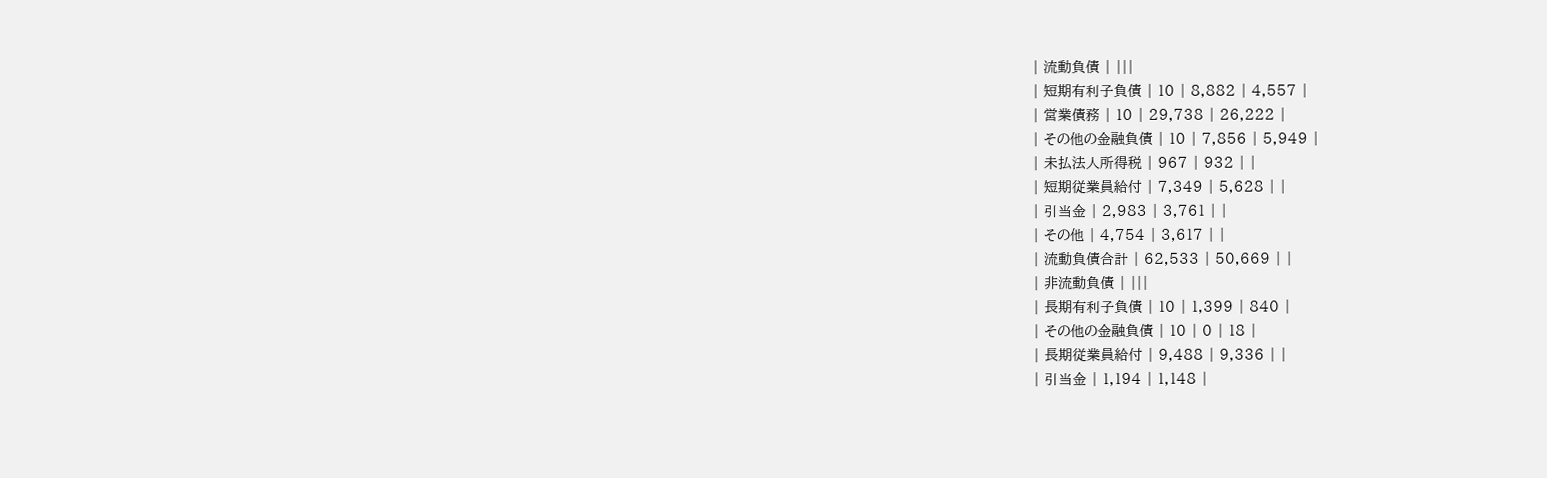| 流動負債 | |||
| 短期有利子負債 | 10 | 8,882 | 4,557 |
| 営業債務 | 10 | 29,738 | 26,222 |
| その他の金融負債 | 10 | 7,856 | 5,949 |
| 未払法人所得税 | 967 | 932 | |
| 短期従業員給付 | 7,349 | 5,628 | |
| 引当金 | 2,983 | 3,761 | |
| その他 | 4,754 | 3,617 | |
| 流動負債合計 | 62,533 | 50,669 | |
| 非流動負債 | |||
| 長期有利子負債 | 10 | 1,399 | 840 |
| その他の金融負債 | 10 | 0 | 18 |
| 長期従業員給付 | 9,488 | 9,336 | |
| 引当金 | 1,194 | 1,148 |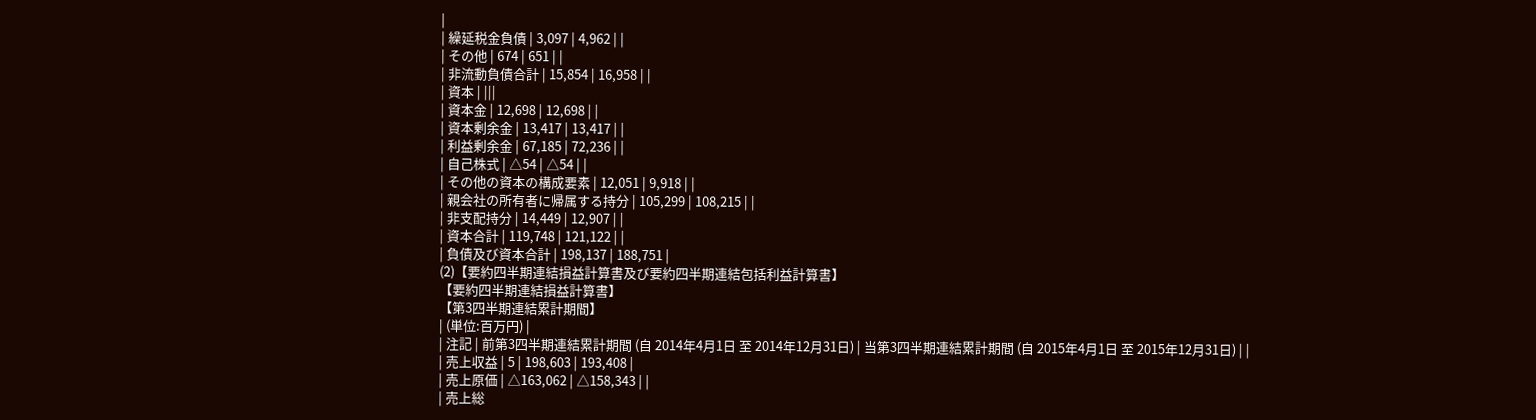|
| 繰延税金負債 | 3,097 | 4,962 | |
| その他 | 674 | 651 | |
| 非流動負債合計 | 15,854 | 16,958 | |
| 資本 | |||
| 資本金 | 12,698 | 12,698 | |
| 資本剰余金 | 13,417 | 13,417 | |
| 利益剰余金 | 67,185 | 72,236 | |
| 自己株式 | △54 | △54 | |
| その他の資本の構成要素 | 12,051 | 9,918 | |
| 親会社の所有者に帰属する持分 | 105,299 | 108,215 | |
| 非支配持分 | 14,449 | 12,907 | |
| 資本合計 | 119,748 | 121,122 | |
| 負債及び資本合計 | 198,137 | 188,751 |
(2)【要約四半期連結損益計算書及び要約四半期連結包括利益計算書】
【要約四半期連結損益計算書】
【第3四半期連結累計期間】
| (単位:百万円) |
| 注記 | 前第3四半期連結累計期間 (自 2014年4月1日 至 2014年12月31日) | 当第3四半期連結累計期間 (自 2015年4月1日 至 2015年12月31日) | |
| 売上収益 | 5 | 198,603 | 193,408 |
| 売上原価 | △163,062 | △158,343 | |
| 売上総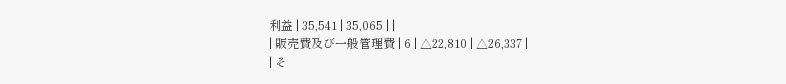利益 | 35,541 | 35,065 | |
| 販売費及び一般管理費 | 6 | △22,810 | △26,337 |
| そ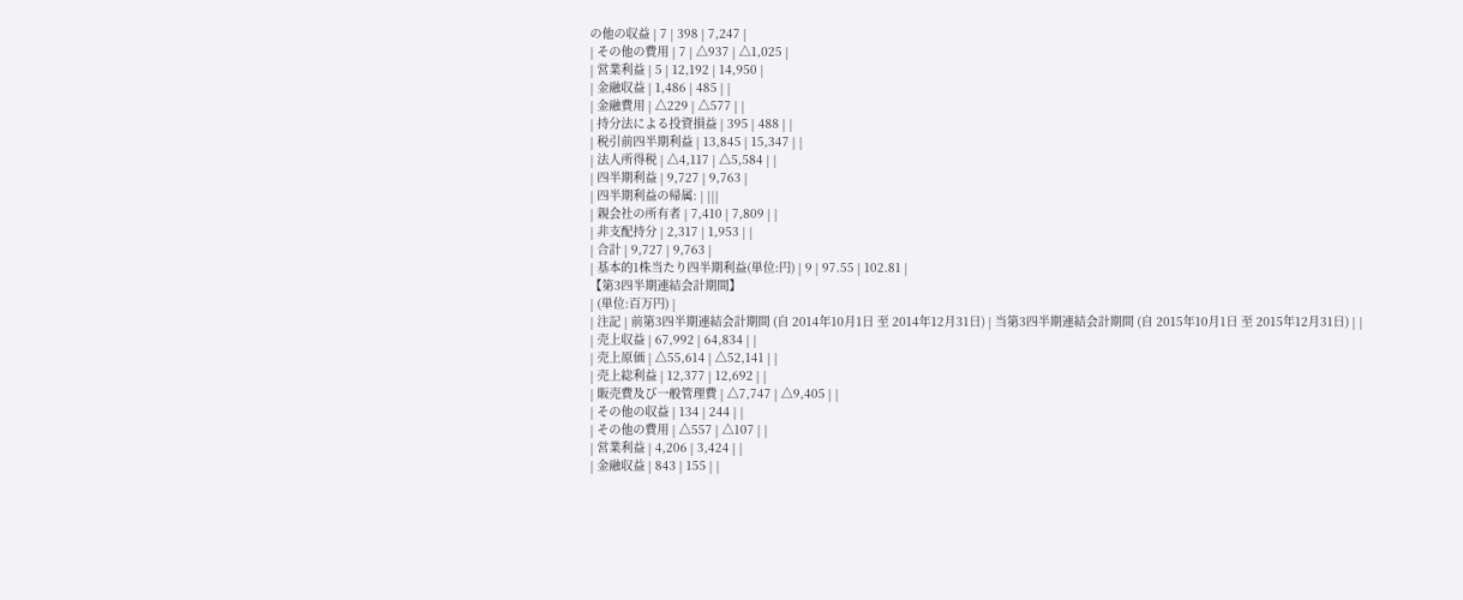の他の収益 | 7 | 398 | 7,247 |
| その他の費用 | 7 | △937 | △1,025 |
| 営業利益 | 5 | 12,192 | 14,950 |
| 金融収益 | 1,486 | 485 | |
| 金融費用 | △229 | △577 | |
| 持分法による投資損益 | 395 | 488 | |
| 税引前四半期利益 | 13,845 | 15,347 | |
| 法人所得税 | △4,117 | △5,584 | |
| 四半期利益 | 9,727 | 9,763 |
| 四半期利益の帰属: | |||
| 親会社の所有者 | 7,410 | 7,809 | |
| 非支配持分 | 2,317 | 1,953 | |
| 合計 | 9,727 | 9,763 |
| 基本的1株当たり四半期利益(単位:円) | 9 | 97.55 | 102.81 |
【第3四半期連結会計期間】
| (単位:百万円) |
| 注記 | 前第3四半期連結会計期間 (自 2014年10月1日 至 2014年12月31日) | 当第3四半期連結会計期間 (自 2015年10月1日 至 2015年12月31日) | |
| 売上収益 | 67,992 | 64,834 | |
| 売上原価 | △55,614 | △52,141 | |
| 売上総利益 | 12,377 | 12,692 | |
| 販売費及び一般管理費 | △7,747 | △9,405 | |
| その他の収益 | 134 | 244 | |
| その他の費用 | △557 | △107 | |
| 営業利益 | 4,206 | 3,424 | |
| 金融収益 | 843 | 155 | |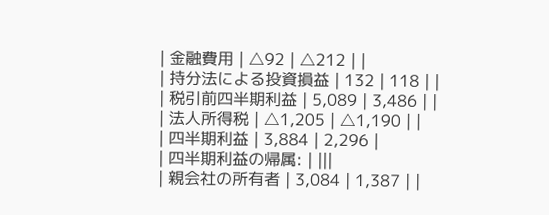| 金融費用 | △92 | △212 | |
| 持分法による投資損益 | 132 | 118 | |
| 税引前四半期利益 | 5,089 | 3,486 | |
| 法人所得税 | △1,205 | △1,190 | |
| 四半期利益 | 3,884 | 2,296 |
| 四半期利益の帰属: | |||
| 親会社の所有者 | 3,084 | 1,387 | |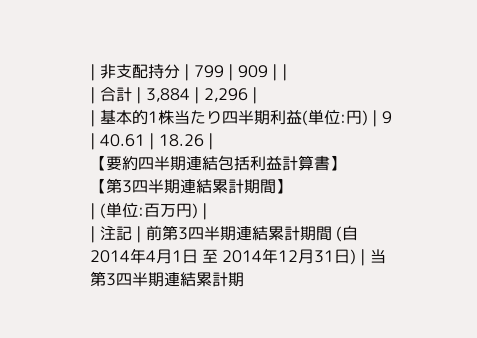| 非支配持分 | 799 | 909 | |
| 合計 | 3,884 | 2,296 |
| 基本的1株当たり四半期利益(単位:円) | 9 | 40.61 | 18.26 |
【要約四半期連結包括利益計算書】
【第3四半期連結累計期間】
| (単位:百万円) |
| 注記 | 前第3四半期連結累計期間 (自 2014年4月1日 至 2014年12月31日) | 当第3四半期連結累計期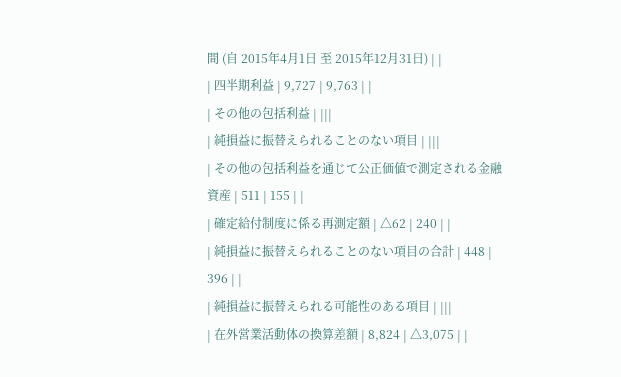間 (自 2015年4月1日 至 2015年12月31日) | |
| 四半期利益 | 9,727 | 9,763 | |
| その他の包括利益 | |||
| 純損益に振替えられることのない項目 | |||
| その他の包括利益を通じて公正価値で測定される金融資産 | 511 | 155 | |
| 確定給付制度に係る再測定額 | △62 | 240 | |
| 純損益に振替えられることのない項目の合計 | 448 | 396 | |
| 純損益に振替えられる可能性のある項目 | |||
| 在外営業活動体の換算差額 | 8,824 | △3,075 | |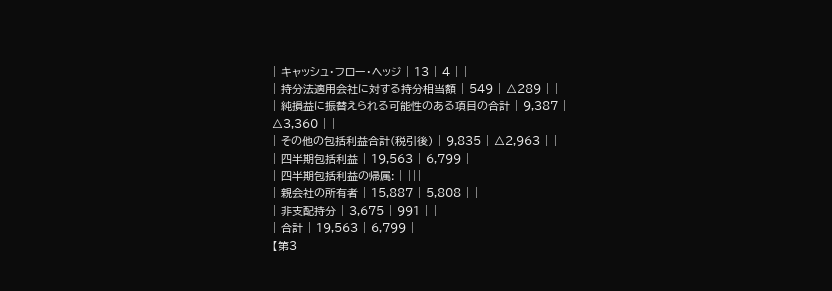| キャッシュ・フロー・ヘッジ | 13 | 4 | |
| 持分法適用会社に対する持分相当額 | 549 | △289 | |
| 純損益に振替えられる可能性のある項目の合計 | 9,387 | △3,360 | |
| その他の包括利益合計(税引後) | 9,835 | △2,963 | |
| 四半期包括利益 | 19,563 | 6,799 |
| 四半期包括利益の帰属: | |||
| 親会社の所有者 | 15,887 | 5,808 | |
| 非支配持分 | 3,675 | 991 | |
| 合計 | 19,563 | 6,799 |
【第3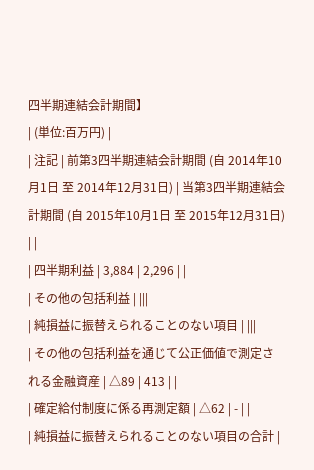四半期連結会計期間】
| (単位:百万円) |
| 注記 | 前第3四半期連結会計期間 (自 2014年10月1日 至 2014年12月31日) | 当第3四半期連結会計期間 (自 2015年10月1日 至 2015年12月31日) | |
| 四半期利益 | 3,884 | 2,296 | |
| その他の包括利益 | |||
| 純損益に振替えられることのない項目 | |||
| その他の包括利益を通じて公正価値で測定される金融資産 | △89 | 413 | |
| 確定給付制度に係る再測定額 | △62 | - | |
| 純損益に振替えられることのない項目の合計 |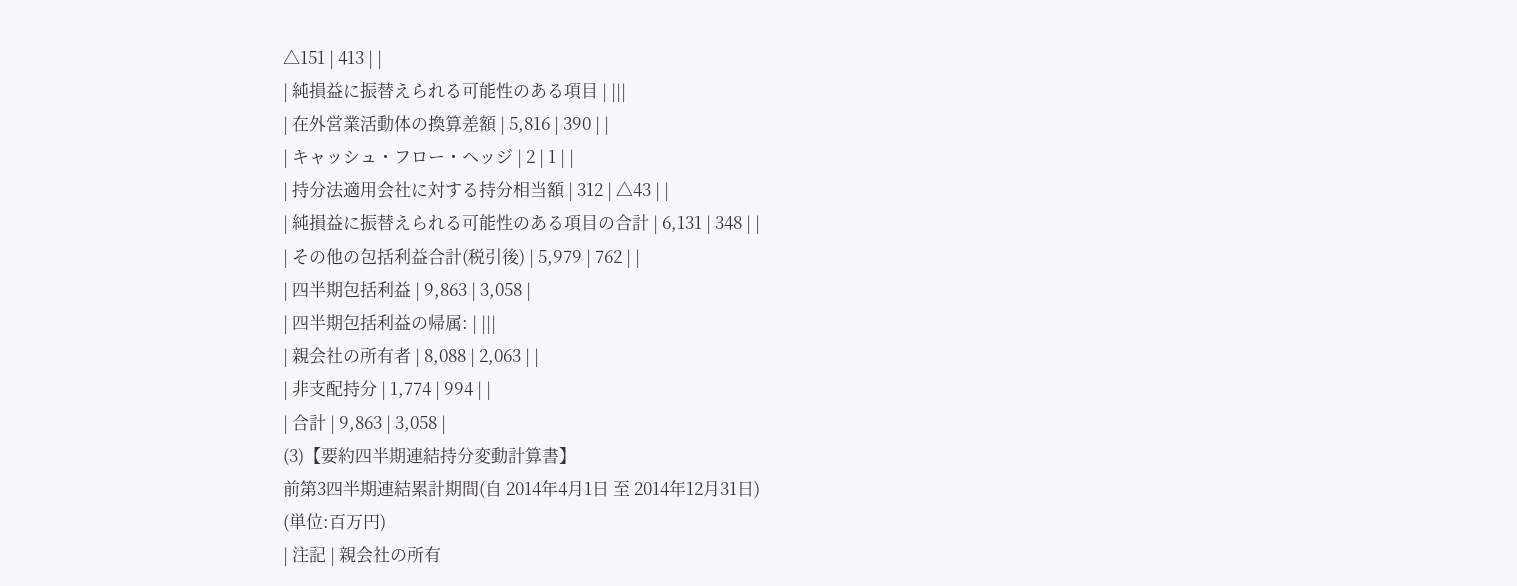△151 | 413 | |
| 純損益に振替えられる可能性のある項目 | |||
| 在外営業活動体の換算差額 | 5,816 | 390 | |
| キャッシュ・フロー・ヘッジ | 2 | 1 | |
| 持分法適用会社に対する持分相当額 | 312 | △43 | |
| 純損益に振替えられる可能性のある項目の合計 | 6,131 | 348 | |
| その他の包括利益合計(税引後) | 5,979 | 762 | |
| 四半期包括利益 | 9,863 | 3,058 |
| 四半期包括利益の帰属: | |||
| 親会社の所有者 | 8,088 | 2,063 | |
| 非支配持分 | 1,774 | 994 | |
| 合計 | 9,863 | 3,058 |
(3)【要約四半期連結持分変動計算書】
前第3四半期連結累計期間(自 2014年4月1日 至 2014年12月31日)
(単位:百万円)
| 注記 | 親会社の所有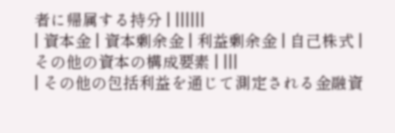者に帰属する持分 | ||||||
| 資本金 | 資本剰余金 | 利益剰余金 | 自己株式 | その他の資本の構成要素 | |||
| その他の包括利益を通じて測定される金融資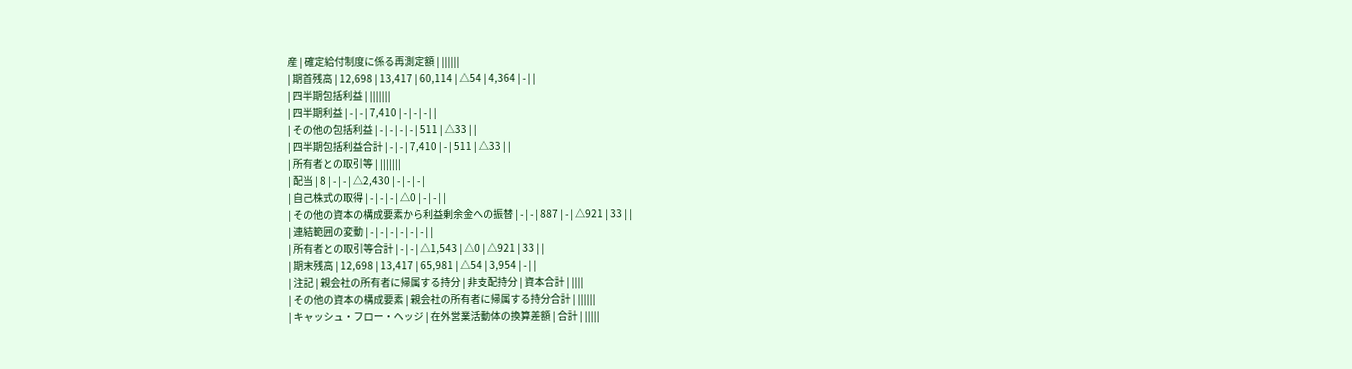産 | 確定給付制度に係る再測定額 | ||||||
| 期首残高 | 12,698 | 13,417 | 60,114 | △54 | 4,364 | - | |
| 四半期包括利益 | |||||||
| 四半期利益 | - | - | 7,410 | - | - | - | |
| その他の包括利益 | - | - | - | - | 511 | △33 | |
| 四半期包括利益合計 | - | - | 7,410 | - | 511 | △33 | |
| 所有者との取引等 | |||||||
| 配当 | 8 | - | - | △2,430 | - | - | - |
| 自己株式の取得 | - | - | - | △0 | - | - | |
| その他の資本の構成要素から利益剰余金への振替 | - | - | 887 | - | △921 | 33 | |
| 連結範囲の変動 | - | - | - | - | - | - | |
| 所有者との取引等合計 | - | - | △1,543 | △0 | △921 | 33 | |
| 期末残高 | 12,698 | 13,417 | 65,981 | △54 | 3,954 | - | |
| 注記 | 親会社の所有者に帰属する持分 | 非支配持分 | 資本合計 | ||||
| その他の資本の構成要素 | 親会社の所有者に帰属する持分合計 | ||||||
| キャッシュ・フロー・ヘッジ | 在外営業活動体の換算差額 | 合計 | |||||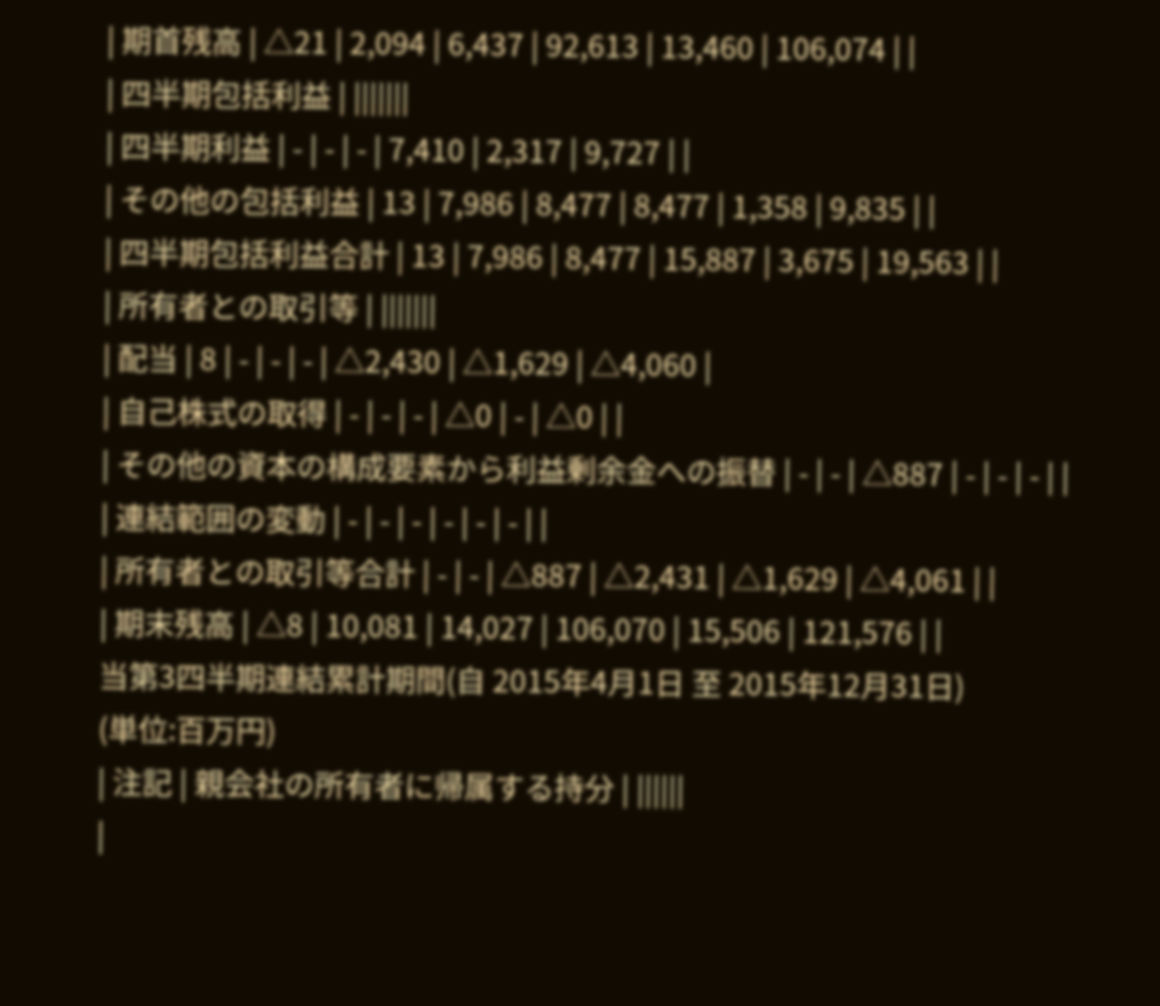| 期首残高 | △21 | 2,094 | 6,437 | 92,613 | 13,460 | 106,074 | |
| 四半期包括利益 | |||||||
| 四半期利益 | - | - | - | 7,410 | 2,317 | 9,727 | |
| その他の包括利益 | 13 | 7,986 | 8,477 | 8,477 | 1,358 | 9,835 | |
| 四半期包括利益合計 | 13 | 7,986 | 8,477 | 15,887 | 3,675 | 19,563 | |
| 所有者との取引等 | |||||||
| 配当 | 8 | - | - | - | △2,430 | △1,629 | △4,060 |
| 自己株式の取得 | - | - | - | △0 | - | △0 | |
| その他の資本の構成要素から利益剰余金への振替 | - | - | △887 | - | - | - | |
| 連結範囲の変動 | - | - | - | - | - | - | |
| 所有者との取引等合計 | - | - | △887 | △2,431 | △1,629 | △4,061 | |
| 期末残高 | △8 | 10,081 | 14,027 | 106,070 | 15,506 | 121,576 | |
当第3四半期連結累計期間(自 2015年4月1日 至 2015年12月31日)
(単位:百万円)
| 注記 | 親会社の所有者に帰属する持分 | ||||||
|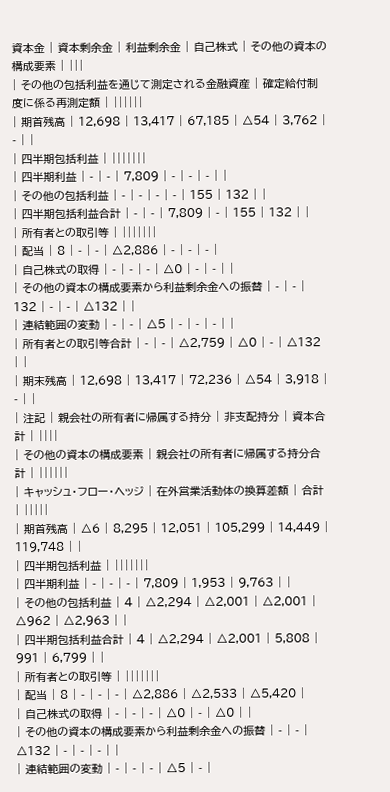資本金 | 資本剰余金 | 利益剰余金 | 自己株式 | その他の資本の構成要素 | |||
| その他の包括利益を通じて測定される金融資産 | 確定給付制度に係る再測定額 | ||||||
| 期首残高 | 12,698 | 13,417 | 67,185 | △54 | 3,762 | - | |
| 四半期包括利益 | |||||||
| 四半期利益 | - | - | 7,809 | - | - | - | |
| その他の包括利益 | - | - | - | - | 155 | 132 | |
| 四半期包括利益合計 | - | - | 7,809 | - | 155 | 132 | |
| 所有者との取引等 | |||||||
| 配当 | 8 | - | - | △2,886 | - | - | - |
| 自己株式の取得 | - | - | - | △0 | - | - | |
| その他の資本の構成要素から利益剰余金への振替 | - | - | 132 | - | - | △132 | |
| 連結範囲の変動 | - | - | △5 | - | - | - | |
| 所有者との取引等合計 | - | - | △2,759 | △0 | - | △132 | |
| 期末残高 | 12,698 | 13,417 | 72,236 | △54 | 3,918 | - | |
| 注記 | 親会社の所有者に帰属する持分 | 非支配持分 | 資本合計 | ||||
| その他の資本の構成要素 | 親会社の所有者に帰属する持分合計 | ||||||
| キャッシュ・フロー・ヘッジ | 在外営業活動体の換算差額 | 合計 | |||||
| 期首残高 | △6 | 8,295 | 12,051 | 105,299 | 14,449 | 119,748 | |
| 四半期包括利益 | |||||||
| 四半期利益 | - | - | - | 7,809 | 1,953 | 9,763 | |
| その他の包括利益 | 4 | △2,294 | △2,001 | △2,001 | △962 | △2,963 | |
| 四半期包括利益合計 | 4 | △2,294 | △2,001 | 5,808 | 991 | 6,799 | |
| 所有者との取引等 | |||||||
| 配当 | 8 | - | - | - | △2,886 | △2,533 | △5,420 |
| 自己株式の取得 | - | - | - | △0 | - | △0 | |
| その他の資本の構成要素から利益剰余金への振替 | - | - | △132 | - | - | - | |
| 連結範囲の変動 | - | - | - | △5 | - |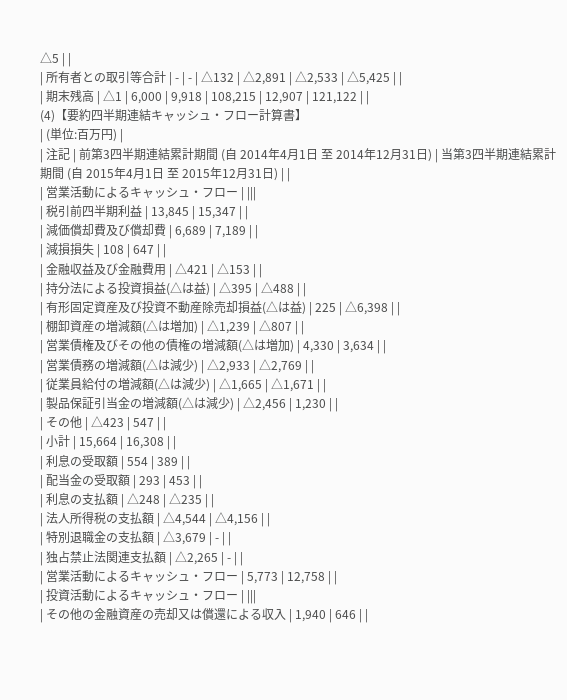△5 | |
| 所有者との取引等合計 | - | - | △132 | △2,891 | △2,533 | △5,425 | |
| 期末残高 | △1 | 6,000 | 9,918 | 108,215 | 12,907 | 121,122 | |
(4)【要約四半期連結キャッシュ・フロー計算書】
| (単位:百万円) |
| 注記 | 前第3四半期連結累計期間 (自 2014年4月1日 至 2014年12月31日) | 当第3四半期連結累計期間 (自 2015年4月1日 至 2015年12月31日) | |
| 営業活動によるキャッシュ・フロー | |||
| 税引前四半期利益 | 13,845 | 15,347 | |
| 減価償却費及び償却費 | 6,689 | 7,189 | |
| 減損損失 | 108 | 647 | |
| 金融収益及び金融費用 | △421 | △153 | |
| 持分法による投資損益(△は益) | △395 | △488 | |
| 有形固定資産及び投資不動産除売却損益(△は益) | 225 | △6,398 | |
| 棚卸資産の増減額(△は増加) | △1,239 | △807 | |
| 営業債権及びその他の債権の増減額(△は増加) | 4,330 | 3,634 | |
| 営業債務の増減額(△は減少) | △2,933 | △2,769 | |
| 従業員給付の増減額(△は減少) | △1,665 | △1,671 | |
| 製品保証引当金の増減額(△は減少) | △2,456 | 1,230 | |
| その他 | △423 | 547 | |
| 小計 | 15,664 | 16,308 | |
| 利息の受取額 | 554 | 389 | |
| 配当金の受取額 | 293 | 453 | |
| 利息の支払額 | △248 | △235 | |
| 法人所得税の支払額 | △4,544 | △4,156 | |
| 特別退職金の支払額 | △3,679 | - | |
| 独占禁止法関連支払額 | △2,265 | - | |
| 営業活動によるキャッシュ・フロー | 5,773 | 12,758 | |
| 投資活動によるキャッシュ・フロー | |||
| その他の金融資産の売却又は償還による収入 | 1,940 | 646 | |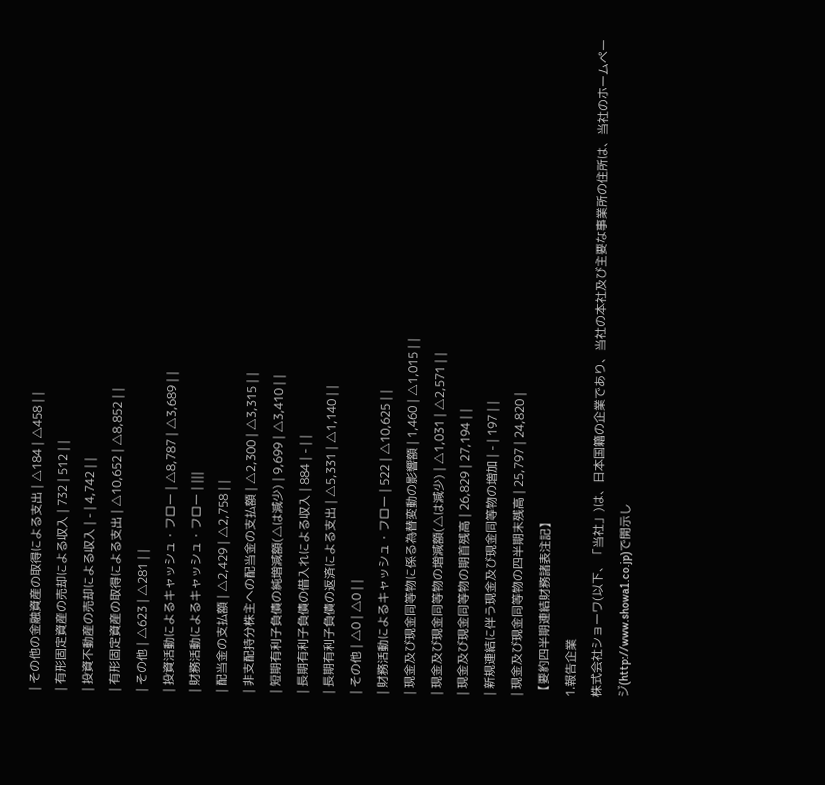| その他の金融資産の取得による支出 | △184 | △458 | |
| 有形固定資産の売却による収入 | 732 | 512 | |
| 投資不動産の売却による収入 | - | 4,742 | |
| 有形固定資産の取得による支出 | △10,652 | △8,852 | |
| その他 | △623 | △281 | |
| 投資活動によるキャッシュ・フロー | △8,787 | △3,689 | |
| 財務活動によるキャッシュ・フロー | |||
| 配当金の支払額 | △2,429 | △2,758 | |
| 非支配持分株主への配当金の支払額 | △2,300 | △3,315 | |
| 短期有利子負債の純増減額(△は減少) | 9,699 | △3,410 | |
| 長期有利子負債の借入れによる収入 | 884 | - | |
| 長期有利子負債の返済による支出 | △5,331 | △1,140 | |
| その他 | △0 | △0 | |
| 財務活動によるキャッシュ・フロー | 522 | △10,625 | |
| 現金及び現金同等物に係る為替変動の影響額 | 1,460 | △1,015 | |
| 現金及び現金同等物の増減額(△は減少) | △1,031 | △2,571 | |
| 現金及び現金同等物の期首残高 | 26,829 | 27,194 | |
| 新規連結に伴う現金及び現金同等物の増加 | - | 197 | |
| 現金及び現金同等物の四半期末残高 | 25,797 | 24,820 |
【要約四半期連結財務諸表注記】
1.報告企業
株式会社ショーワ(以下、「当社」)は、日本国籍の企業であり、当社の本社及び主要な事業所の住所は、当社のホームページ(http://www.showa1.co.jp)で開示し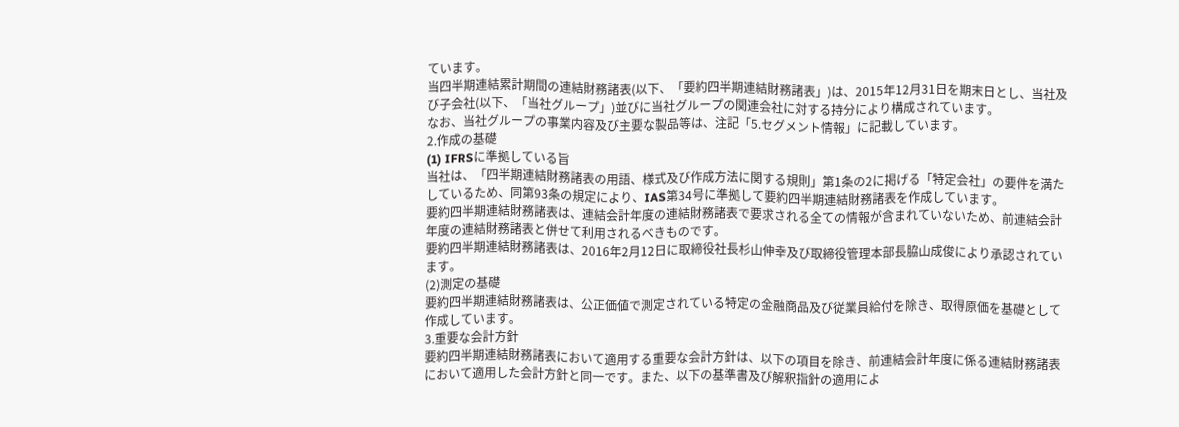ています。
当四半期連結累計期間の連結財務諸表(以下、「要約四半期連結財務諸表」)は、2015年12月31日を期末日とし、当社及び子会社(以下、「当社グループ」)並びに当社グループの関連会社に対する持分により構成されています。
なお、当社グループの事業内容及び主要な製品等は、注記「5.セグメント情報」に記載しています。
2.作成の基礎
(1) IFRSに準拠している旨
当社は、「四半期連結財務諸表の用語、様式及び作成方法に関する規則」第1条の2に掲げる「特定会社」の要件を満たしているため、同第93条の規定により、IAS第34号に準拠して要約四半期連結財務諸表を作成しています。
要約四半期連結財務諸表は、連結会計年度の連結財務諸表で要求される全ての情報が含まれていないため、前連結会計年度の連結財務諸表と併せて利用されるべきものです。
要約四半期連結財務諸表は、2016年2月12日に取締役社長杉山伸幸及び取締役管理本部長脇山成俊により承認されています。
(2)測定の基礎
要約四半期連結財務諸表は、公正価値で測定されている特定の金融商品及び従業員給付を除き、取得原価を基礎として作成しています。
3.重要な会計方針
要約四半期連結財務諸表において適用する重要な会計方針は、以下の項目を除き、前連結会計年度に係る連結財務諸表において適用した会計方針と同一です。また、以下の基準書及び解釈指針の適用によ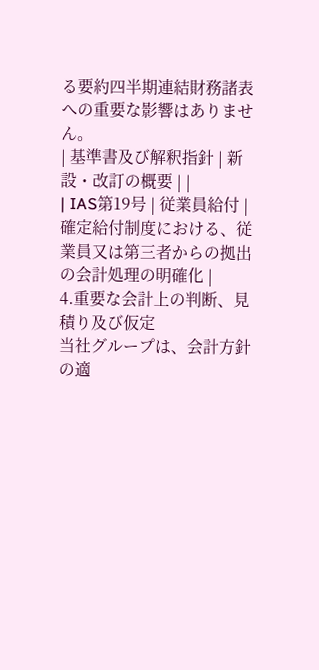る要約四半期連結財務諸表への重要な影響はありません。
| 基準書及び解釈指針 | 新設・改訂の概要 | |
| IAS第19号 | 従業員給付 | 確定給付制度における、従業員又は第三者からの拠出の会計処理の明確化 |
4.重要な会計上の判断、見積り及び仮定
当社グループは、会計方針の適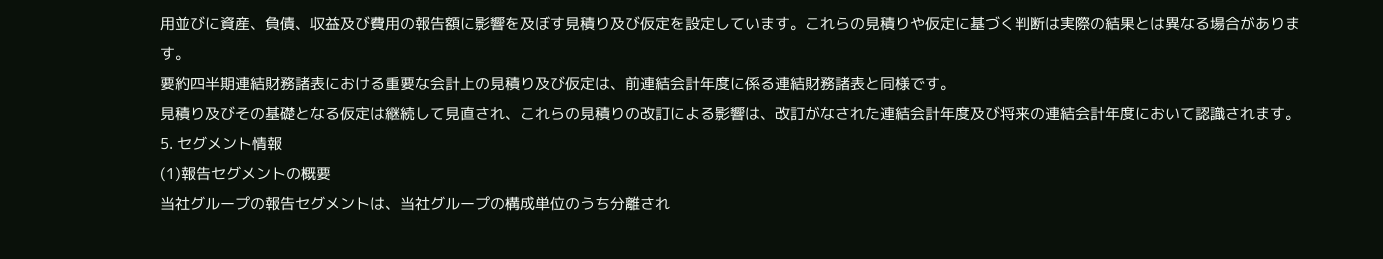用並びに資産、負債、収益及び費用の報告額に影響を及ぼす見積り及び仮定を設定しています。これらの見積りや仮定に基づく判断は実際の結果とは異なる場合があります。
要約四半期連結財務諸表における重要な会計上の見積り及び仮定は、前連結会計年度に係る連結財務諸表と同様です。
見積り及びその基礎となる仮定は継続して見直され、これらの見積りの改訂による影響は、改訂がなされた連結会計年度及び将来の連結会計年度において認識されます。
5. セグメント情報
(1)報告セグメントの概要
当社グループの報告セグメントは、当社グループの構成単位のうち分離され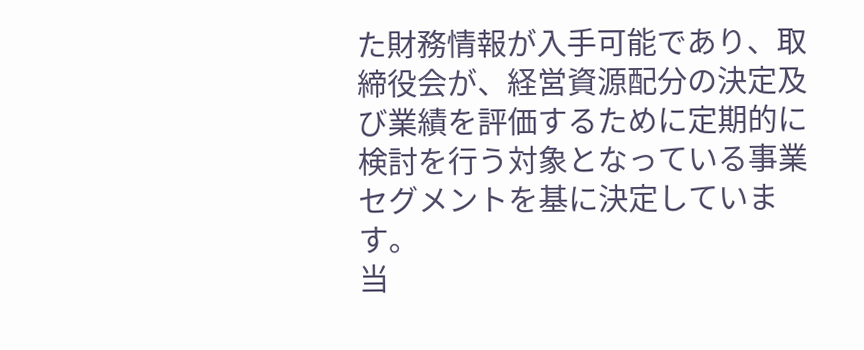た財務情報が入手可能であり、取締役会が、経営資源配分の決定及び業績を評価するために定期的に検討を行う対象となっている事業セグメントを基に決定しています。
当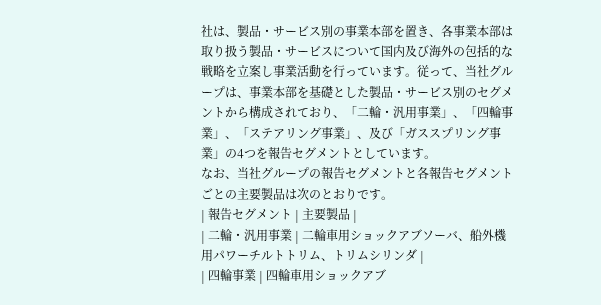社は、製品・サービス別の事業本部を置き、各事業本部は取り扱う製品・サービスについて国内及び海外の包括的な戦略を立案し事業活動を行っています。従って、当社グループは、事業本部を基礎とした製品・サービス別のセグメントから構成されており、「二輪・汎用事業」、「四輪事業」、「ステアリング事業」、及び「ガススプリング事業」の4つを報告セグメントとしています。
なお、当社グループの報告セグメントと各報告セグメントごとの主要製品は次のとおりです。
| 報告セグメント | 主要製品 |
| 二輪・汎用事業 | 二輪車用ショックアブソーバ、船外機用パワーチルトトリム、トリムシリンダ |
| 四輪事業 | 四輪車用ショックアブ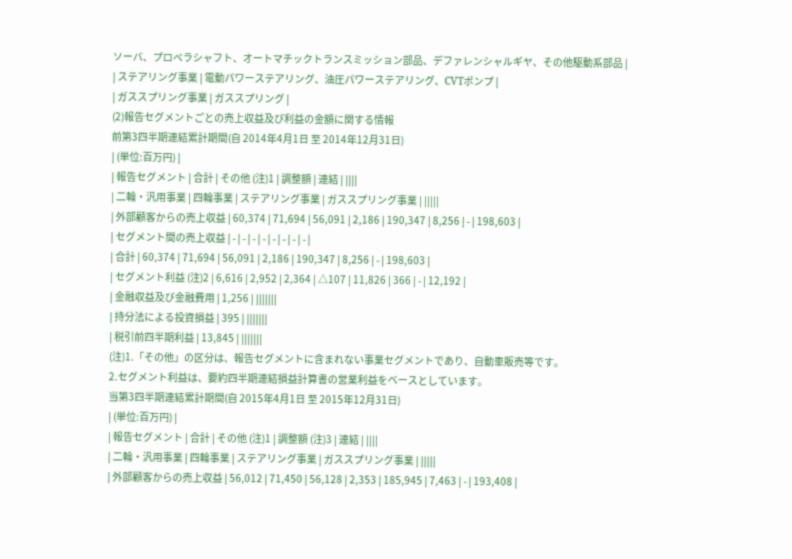ソーバ、プロペラシャフト、オートマチックトランスミッション部品、デファレンシャルギヤ、その他駆動系部品 |
| ステアリング事業 | 電動パワーステアリング、油圧パワーステアリング、CVTポンプ |
| ガススプリング事業 | ガススプリング |
(2)報告セグメントごとの売上収益及び利益の金額に関する情報
前第3四半期連結累計期間(自 2014年4月1日 至 2014年12月31日)
| (単位:百万円) |
| 報告セグメント | 合計 | その他 (注)1 | 調整額 | 連結 | ||||
| 二輪・汎用事業 | 四輪事業 | ステアリング事業 | ガススプリング事業 | |||||
| 外部顧客からの売上収益 | 60,374 | 71,694 | 56,091 | 2,186 | 190,347 | 8,256 | - | 198,603 |
| セグメント間の売上収益 | - | - | - | - | - | - | - | - |
| 合計 | 60,374 | 71,694 | 56,091 | 2,186 | 190,347 | 8,256 | - | 198,603 |
| セグメント利益 (注)2 | 6,616 | 2,952 | 2,364 | △107 | 11,826 | 366 | - | 12,192 |
| 金融収益及び金融費用 | 1,256 | |||||||
| 持分法による投資損益 | 395 | |||||||
| 税引前四半期利益 | 13,845 | |||||||
(注)1.「その他」の区分は、報告セグメントに含まれない事業セグメントであり、自動車販売等です。
2.セグメント利益は、要約四半期連結損益計算書の営業利益をベースとしています。
当第3四半期連結累計期間(自 2015年4月1日 至 2015年12月31日)
| (単位:百万円) |
| 報告セグメント | 合計 | その他 (注)1 | 調整額 (注)3 | 連結 | ||||
| 二輪・汎用事業 | 四輪事業 | ステアリング事業 | ガススプリング事業 | |||||
| 外部顧客からの売上収益 | 56,012 | 71,450 | 56,128 | 2,353 | 185,945 | 7,463 | - | 193,408 |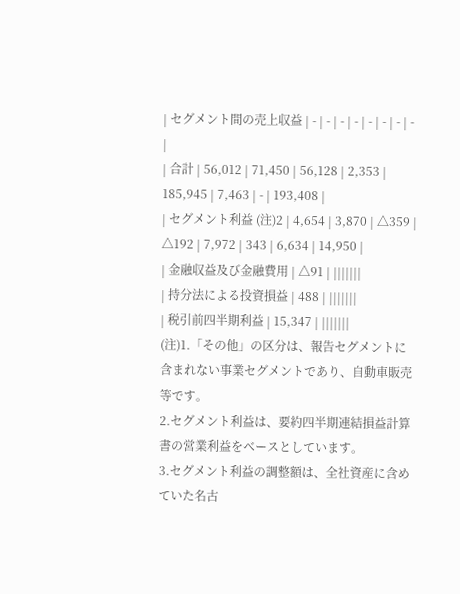| セグメント間の売上収益 | - | - | - | - | - | - | - | - |
| 合計 | 56,012 | 71,450 | 56,128 | 2,353 | 185,945 | 7,463 | - | 193,408 |
| セグメント利益 (注)2 | 4,654 | 3,870 | △359 | △192 | 7,972 | 343 | 6,634 | 14,950 |
| 金融収益及び金融費用 | △91 | |||||||
| 持分法による投資損益 | 488 | |||||||
| 税引前四半期利益 | 15,347 | |||||||
(注)1.「その他」の区分は、報告セグメントに含まれない事業セグメントであり、自動車販売等です。
2.セグメント利益は、要約四半期連結損益計算書の営業利益をベースとしています。
3.セグメント利益の調整額は、全社資産に含めていた名古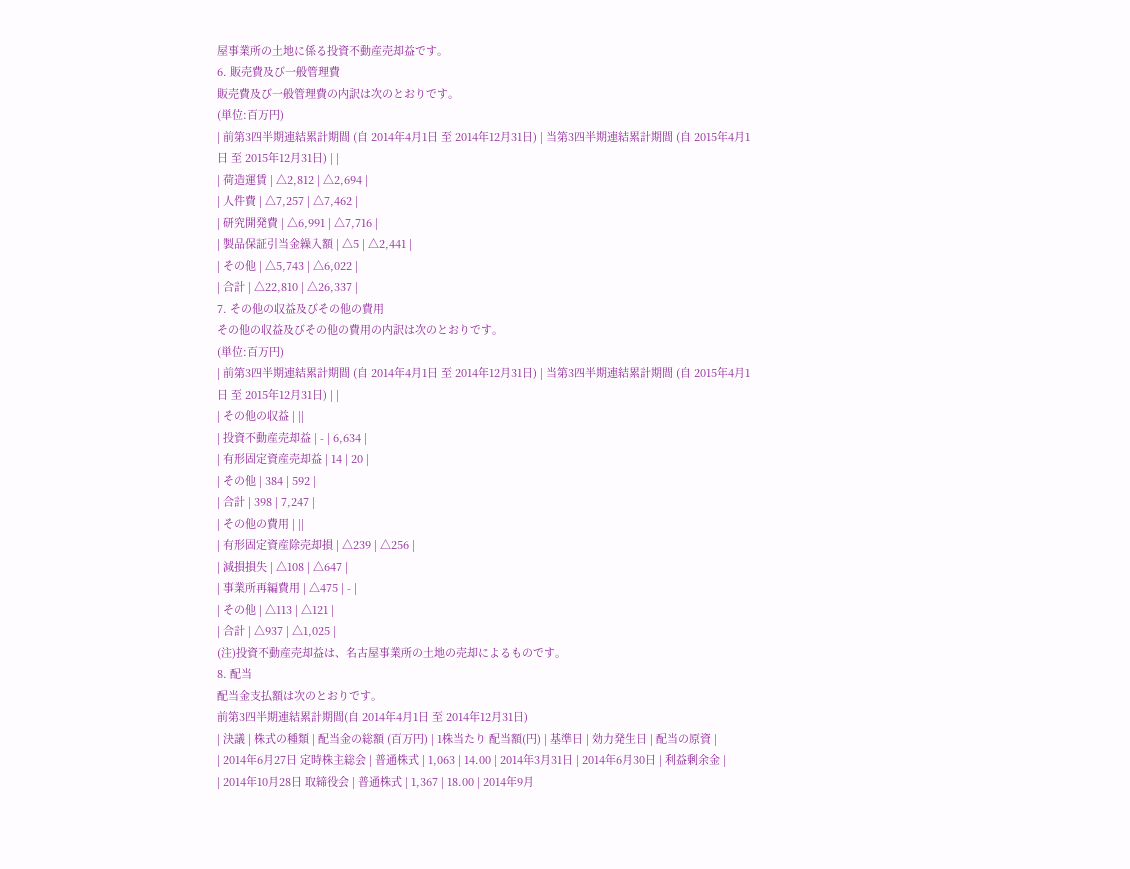屋事業所の土地に係る投資不動産売却益です。
6. 販売費及び一般管理費
販売費及び一般管理費の内訳は次のとおりです。
(単位:百万円)
| 前第3四半期連結累計期間 (自 2014年4月1日 至 2014年12月31日) | 当第3四半期連結累計期間 (自 2015年4月1日 至 2015年12月31日) | |
| 荷造運賃 | △2,812 | △2,694 |
| 人件費 | △7,257 | △7,462 |
| 研究開発費 | △6,991 | △7,716 |
| 製品保証引当金繰入額 | △5 | △2,441 |
| その他 | △5,743 | △6,022 |
| 合計 | △22,810 | △26,337 |
7. その他の収益及びその他の費用
その他の収益及びその他の費用の内訳は次のとおりです。
(単位:百万円)
| 前第3四半期連結累計期間 (自 2014年4月1日 至 2014年12月31日) | 当第3四半期連結累計期間 (自 2015年4月1日 至 2015年12月31日) | |
| その他の収益 | ||
| 投資不動産売却益 | - | 6,634 |
| 有形固定資産売却益 | 14 | 20 |
| その他 | 384 | 592 |
| 合計 | 398 | 7,247 |
| その他の費用 | ||
| 有形固定資産除売却損 | △239 | △256 |
| 減損損失 | △108 | △647 |
| 事業所再編費用 | △475 | - |
| その他 | △113 | △121 |
| 合計 | △937 | △1,025 |
(注)投資不動産売却益は、名古屋事業所の土地の売却によるものです。
8. 配当
配当金支払額は次のとおりです。
前第3四半期連結累計期間(自 2014年4月1日 至 2014年12月31日)
| 決議 | 株式の種類 | 配当金の総額 (百万円) | 1株当たり 配当額(円) | 基準日 | 効力発生日 | 配当の原資 |
| 2014年6月27日 定時株主総会 | 普通株式 | 1,063 | 14.00 | 2014年3月31日 | 2014年6月30日 | 利益剰余金 |
| 2014年10月28日 取締役会 | 普通株式 | 1,367 | 18.00 | 2014年9月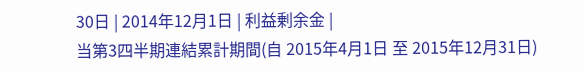30日 | 2014年12月1日 | 利益剰余金 |
当第3四半期連結累計期間(自 2015年4月1日 至 2015年12月31日)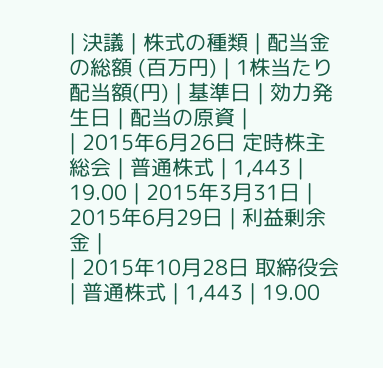| 決議 | 株式の種類 | 配当金の総額 (百万円) | 1株当たり 配当額(円) | 基準日 | 効力発生日 | 配当の原資 |
| 2015年6月26日 定時株主総会 | 普通株式 | 1,443 | 19.00 | 2015年3月31日 | 2015年6月29日 | 利益剰余金 |
| 2015年10月28日 取締役会 | 普通株式 | 1,443 | 19.00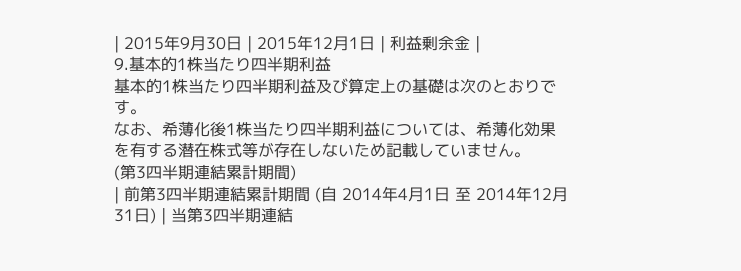| 2015年9月30日 | 2015年12月1日 | 利益剰余金 |
9.基本的1株当たり四半期利益
基本的1株当たり四半期利益及び算定上の基礎は次のとおりです。
なお、希薄化後1株当たり四半期利益については、希薄化効果を有する潜在株式等が存在しないため記載していません。
(第3四半期連結累計期間)
| 前第3四半期連結累計期間 (自 2014年4月1日 至 2014年12月31日) | 当第3四半期連結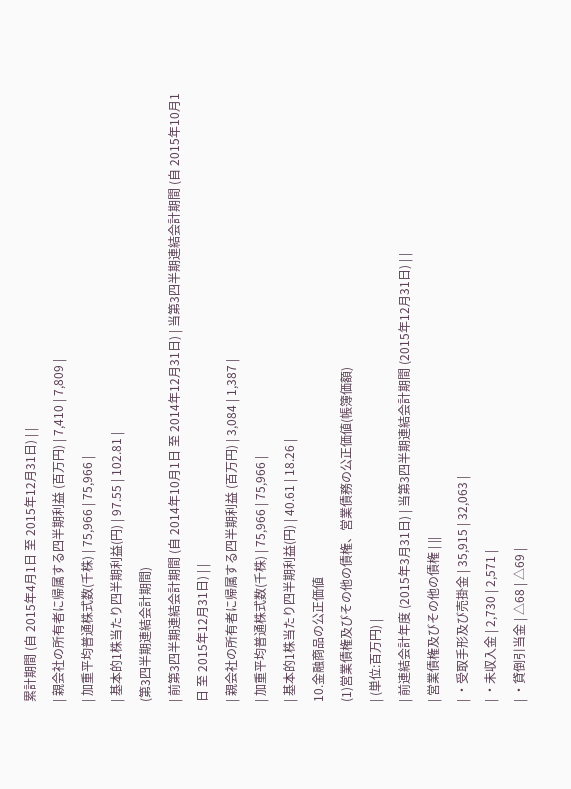累計期間 (自 2015年4月1日 至 2015年12月31日) | |
| 親会社の所有者に帰属する四半期利益 (百万円) | 7,410 | 7,809 |
| 加重平均普通株式数(千株) | 75,966 | 75,966 |
| 基本的1株当たり四半期利益(円) | 97.55 | 102.81 |
(第3四半期連結会計期間)
| 前第3四半期連結会計期間 (自 2014年10月1日 至 2014年12月31日) | 当第3四半期連結会計期間 (自 2015年10月1日 至 2015年12月31日) | |
| 親会社の所有者に帰属する四半期利益 (百万円) | 3,084 | 1,387 |
| 加重平均普通株式数(千株) | 75,966 | 75,966 |
| 基本的1株当たり四半期利益(円) | 40.61 | 18.26 |
10.金融商品の公正価値
(1)営業債権及びその他の債権、営業債務の公正価値(帳簿価額)
| (単位:百万円) |
| 前連結会計年度 (2015年3月31日) | 当第3四半期連結会計期間 (2015年12月31日) | |
| 営業債権及びその他の債権 | ||
| ・受取手形及び売掛金 | 35,915 | 32,063 |
| ・未収入金 | 2,730 | 2,571 |
| ・貸倒引当金 | △68 | △69 |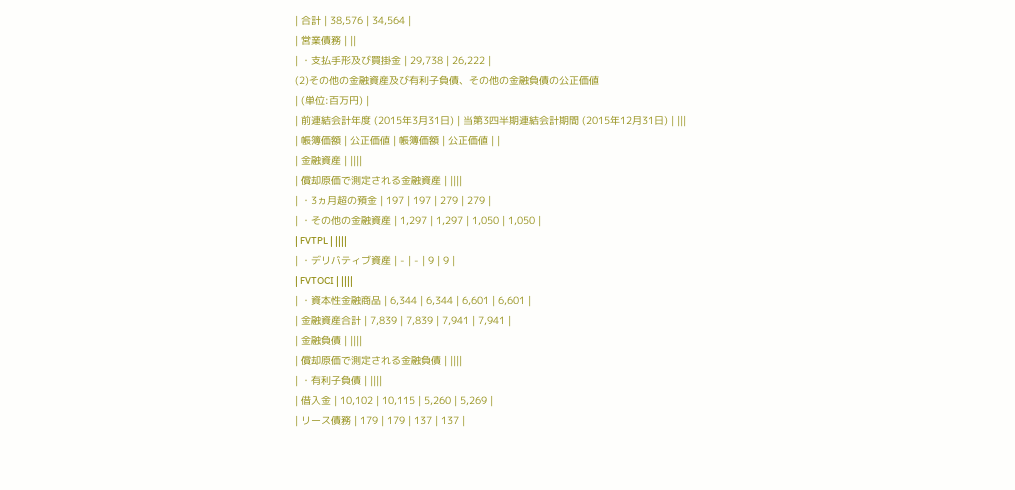| 合計 | 38,576 | 34,564 |
| 営業債務 | ||
| ・支払手形及び買掛金 | 29,738 | 26,222 |
(2)その他の金融資産及び有利子負債、その他の金融負債の公正価値
| (単位:百万円) |
| 前連結会計年度 (2015年3月31日) | 当第3四半期連結会計期間 (2015年12月31日) | |||
| 帳簿価額 | 公正価値 | 帳簿価額 | 公正価値 | |
| 金融資産 | ||||
| 償却原価で測定される金融資産 | ||||
| ・3ヵ月超の預金 | 197 | 197 | 279 | 279 |
| ・その他の金融資産 | 1,297 | 1,297 | 1,050 | 1,050 |
| FVTPL | ||||
| ・デリバティブ資産 | - | - | 9 | 9 |
| FVTOCI | ||||
| ・資本性金融商品 | 6,344 | 6,344 | 6,601 | 6,601 |
| 金融資産合計 | 7,839 | 7,839 | 7,941 | 7,941 |
| 金融負債 | ||||
| 償却原価で測定される金融負債 | ||||
| ・有利子負債 | ||||
| 借入金 | 10,102 | 10,115 | 5,260 | 5,269 |
| リース債務 | 179 | 179 | 137 | 137 |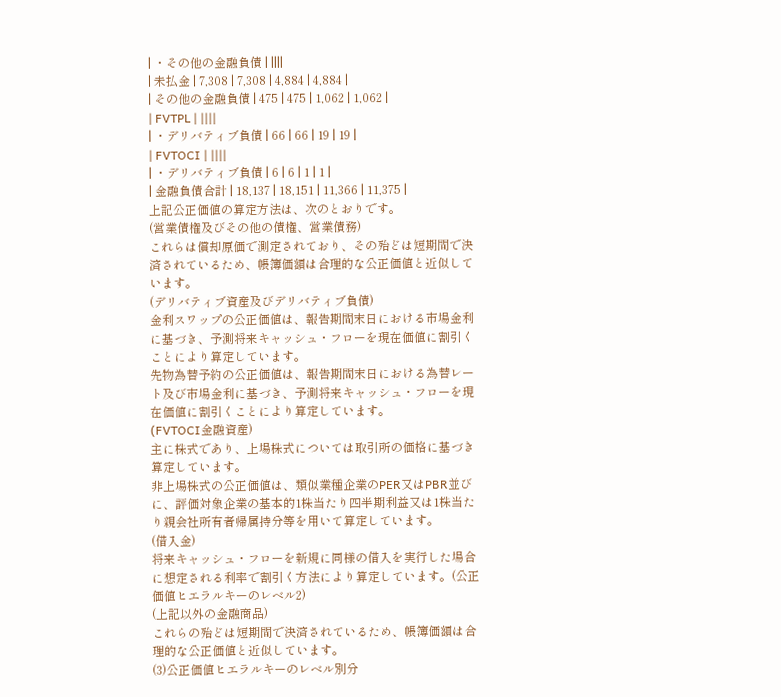| ・その他の金融負債 | ||||
| 未払金 | 7,308 | 7,308 | 4,884 | 4,884 |
| その他の金融負債 | 475 | 475 | 1,062 | 1,062 |
| FVTPL | ||||
| ・デリバティブ負債 | 66 | 66 | 19 | 19 |
| FVTOCI | ||||
| ・デリバティブ負債 | 6 | 6 | 1 | 1 |
| 金融負債合計 | 18,137 | 18,151 | 11,366 | 11,375 |
上記公正価値の算定方法は、次のとおりです。
(営業債権及びその他の債権、営業債務)
これらは償却原価で測定されており、その殆どは短期間で決済されているため、帳簿価額は合理的な公正価値と近似しています。
(デリバティブ資産及びデリバティブ負債)
金利スワップの公正価値は、報告期間末日における市場金利に基づき、予測将来キャッシュ・フローを現在価値に割引くことにより算定しています。
先物為替予約の公正価値は、報告期間末日における為替レート及び市場金利に基づき、予測将来キャッシュ・フローを現在価値に割引くことにより算定しています。
(FVTOCI金融資産)
主に株式であり、上場株式については取引所の価格に基づき算定しています。
非上場株式の公正価値は、類似業種企業のPER又はPBR並びに、評価対象企業の基本的1株当たり四半期利益又は1株当たり親会社所有者帰属持分等を用いて算定しています。
(借入金)
将来キャッシュ・フローを新規に同様の借入を実行した場合に想定される利率で割引く方法により算定しています。(公正価値ヒエラルキーのレベル2)
(上記以外の金融商品)
これらの殆どは短期間で決済されているため、帳簿価額は合理的な公正価値と近似しています。
(3)公正価値ヒエラルキーのレベル別分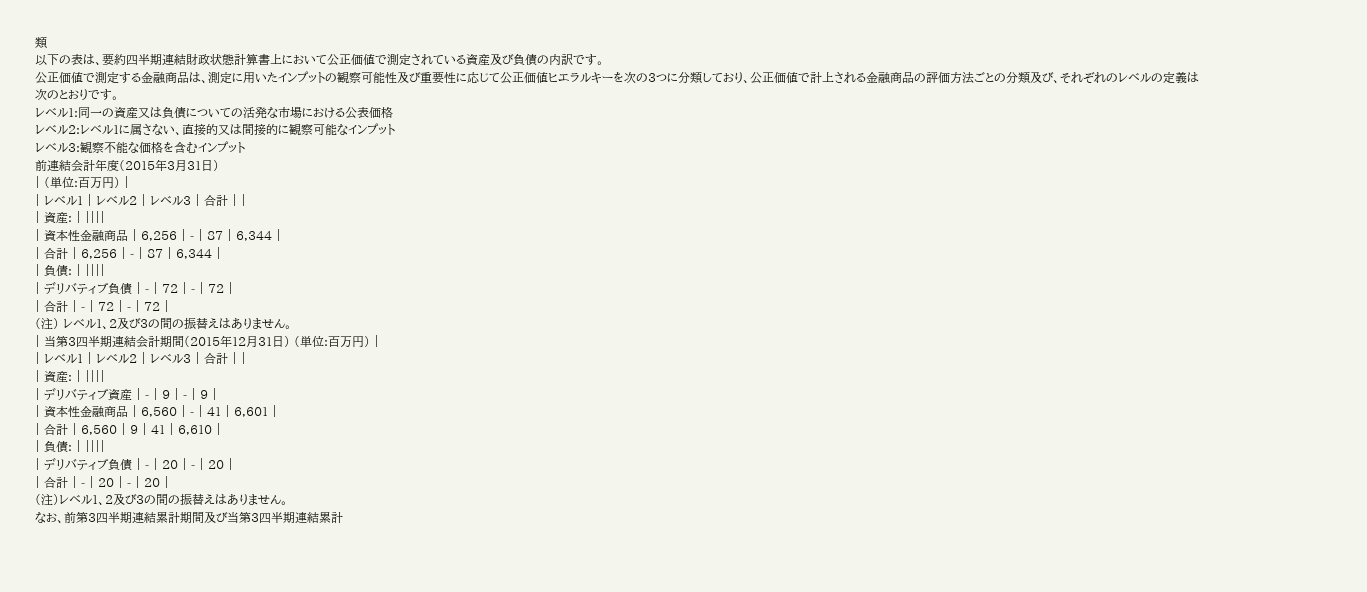類
以下の表は、要約四半期連結財政状態計算書上において公正価値で測定されている資産及び負債の内訳です。
公正価値で測定する金融商品は、測定に用いたインプットの観察可能性及び重要性に応じて公正価値ヒエラルキーを次の3つに分類しており、公正価値で計上される金融商品の評価方法ごとの分類及び、それぞれのレベルの定義は次のとおりです。
レベル1:同一の資産又は負債についての活発な市場における公表価格
レベル2:レベル1に属さない、直接的又は間接的に観察可能なインプット
レベル3:観察不能な価格を含むインプット
前連結会計年度(2015年3月31日)
| (単位:百万円) |
| レベル1 | レベル2 | レベル3 | 合計 | |
| 資産: | ||||
| 資本性金融商品 | 6,256 | - | 87 | 6,344 |
| 合計 | 6,256 | - | 87 | 6,344 |
| 負債: | ||||
| デリバティブ負債 | - | 72 | - | 72 |
| 合計 | - | 72 | - | 72 |
(注) レベル1、2及び3の間の振替えはありません。
| 当第3四半期連結会計期間(2015年12月31日) (単位:百万円) |
| レベル1 | レベル2 | レベル3 | 合計 | |
| 資産: | ||||
| デリバティブ資産 | - | 9 | - | 9 |
| 資本性金融商品 | 6,560 | - | 41 | 6,601 |
| 合計 | 6,560 | 9 | 41 | 6,610 |
| 負債: | ||||
| デリバティブ負債 | - | 20 | - | 20 |
| 合計 | - | 20 | - | 20 |
(注)レベル1、2及び3の間の振替えはありません。
なお、前第3四半期連結累計期間及び当第3四半期連結累計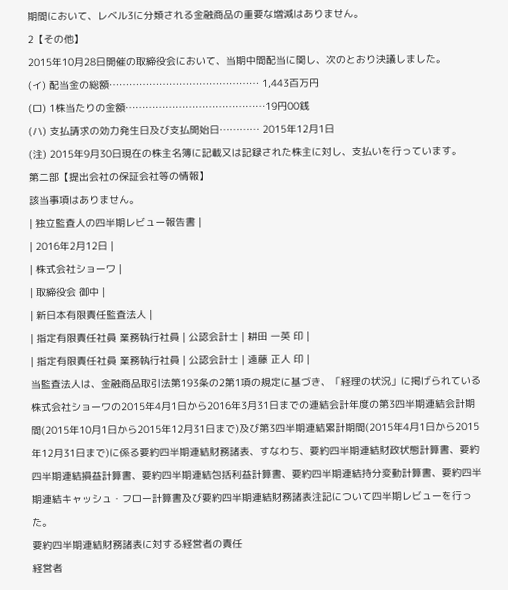期間において、レベル3に分類される金融商品の重要な増減はありません。
2【その他】
2015年10月28日開催の取締役会において、当期中間配当に関し、次のとおり決議しました。
(イ) 配当金の総額……………………………………… 1,443百万円
(ロ) 1株当たりの金額……………………………………19円00銭
(ハ) 支払請求の効力発生日及び支払開始日………… 2015年12月1日
(注) 2015年9月30日現在の株主名簿に記載又は記録された株主に対し、支払いを行っています。
第二部【提出会社の保証会社等の情報】
該当事項はありません。
| 独立監査人の四半期レビュー報告書 |
| 2016年2月12日 |
| 株式会社ショーワ |
| 取締役会 御中 |
| 新日本有限責任監査法人 |
| 指定有限責任社員 業務執行社員 | 公認会計士 | 耕田 一英 印 |
| 指定有限責任社員 業務執行社員 | 公認会計士 | 遠藤 正人 印 |
当監査法人は、金融商品取引法第193条の2第1項の規定に基づき、「経理の状況」に掲げられている株式会社ショーワの2015年4月1日から2016年3月31日までの連結会計年度の第3四半期連結会計期間(2015年10月1日から2015年12月31日まで)及び第3四半期連結累計期間(2015年4月1日から2015年12月31日まで)に係る要約四半期連結財務諸表、すなわち、要約四半期連結財政状態計算書、要約四半期連結損益計算書、要約四半期連結包括利益計算書、要約四半期連結持分変動計算書、要約四半期連結キャッシュ・フロー計算書及び要約四半期連結財務諸表注記について四半期レビューを行った。
要約四半期連結財務諸表に対する経営者の責任
経営者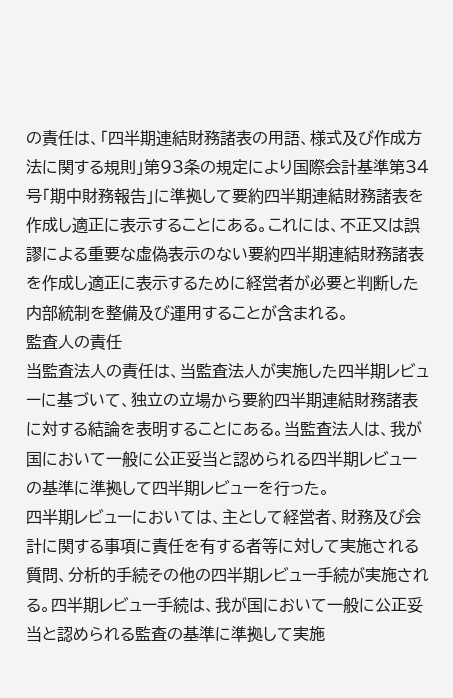の責任は、「四半期連結財務諸表の用語、様式及び作成方法に関する規則」第93条の規定により国際会計基準第34号「期中財務報告」に準拠して要約四半期連結財務諸表を作成し適正に表示することにある。これには、不正又は誤謬による重要な虚偽表示のない要約四半期連結財務諸表を作成し適正に表示するために経営者が必要と判断した内部統制を整備及び運用することが含まれる。
監査人の責任
当監査法人の責任は、当監査法人が実施した四半期レビューに基づいて、独立の立場から要約四半期連結財務諸表に対する結論を表明することにある。当監査法人は、我が国において一般に公正妥当と認められる四半期レビューの基準に準拠して四半期レビューを行った。
四半期レビューにおいては、主として経営者、財務及び会計に関する事項に責任を有する者等に対して実施される質問、分析的手続その他の四半期レビュー手続が実施される。四半期レビュー手続は、我が国において一般に公正妥当と認められる監査の基準に準拠して実施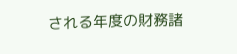される年度の財務諸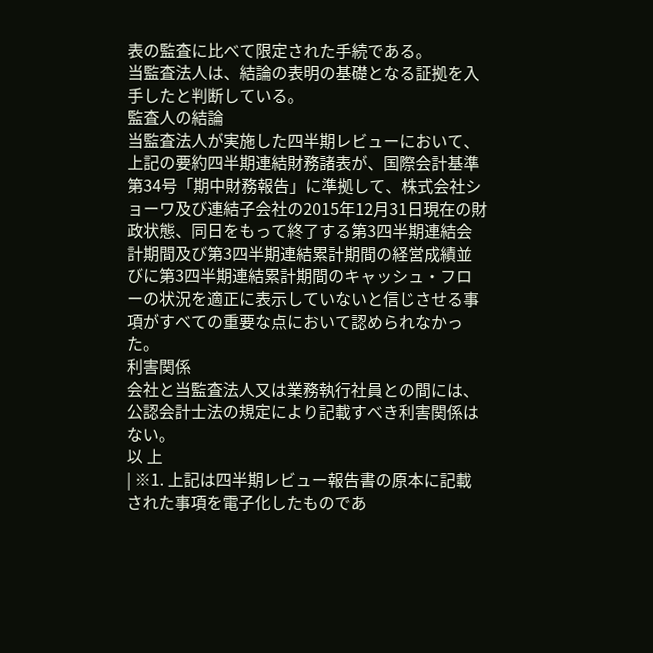表の監査に比べて限定された手続である。
当監査法人は、結論の表明の基礎となる証拠を入手したと判断している。
監査人の結論
当監査法人が実施した四半期レビューにおいて、上記の要約四半期連結財務諸表が、国際会計基準第34号「期中財務報告」に準拠して、株式会社ショーワ及び連結子会社の2015年12月31日現在の財政状態、同日をもって終了する第3四半期連結会計期間及び第3四半期連結累計期間の経営成績並びに第3四半期連結累計期間のキャッシュ・フローの状況を適正に表示していないと信じさせる事項がすべての重要な点において認められなかった。
利害関係
会社と当監査法人又は業務執行社員との間には、公認会計士法の規定により記載すべき利害関係はない。
以 上
| ※1. 上記は四半期レビュー報告書の原本に記載された事項を電子化したものであ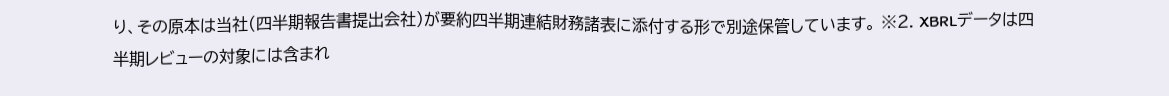り、その原本は当社(四半期報告書提出会社)が要約四半期連結財務諸表に添付する形で別途保管しています。 ※2. XBRLデータは四半期レビューの対象には含まれ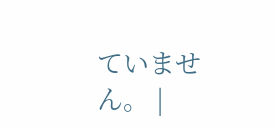ていません。 |